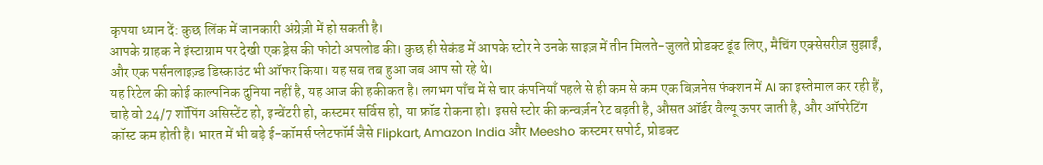कृपया ध्यान दें: कुछ लिंक में जानकारी अंग्रेज़ी में हो सकती है।
आपके ग्राहक ने इंस्टाग्राम पर देखी एक ड्रेस की फोटो अपलोड की। कुछ ही सेकंड में आपके स्टोर ने उनके साइज़ में तीन मिलते-जुलते प्रोडक्ट ढूंढ लिए, मैचिंग एक्सेसरीज़ सुझाईं, और एक पर्सनलाइज़्ड डिस्काउंट भी ऑफर किया। यह सब तब हुआ जब आप सो रहे थे।
यह रिटेल की कोई काल्पनिक दुनिया नहीं है, यह आज की हकीकत है। लगभग पाँच में से चार कंपनियाँ पहले से ही कम से कम एक बिज़नेस फंक्शन में AI का इस्तेमाल कर रही हैं, चाहे वो 24/7 शॉपिंग असिस्टेंट हो, इन्वेंटरी हो, कस्टमर सर्विस हो, या फ्रॉड रोकना हो। इससे स्टोर की कन्वर्ज़न रेट बढ़ती है, औसत ऑर्डर वैल्यू ऊपर जाती है, और ऑपरेटिंग कॉस्ट कम होती है। भारत में भी बड़े ई-कॉमर्स प्लेटफॉर्म जैसे Flipkart, Amazon India और Meesho कस्टमर सपोर्ट, प्रोडक्ट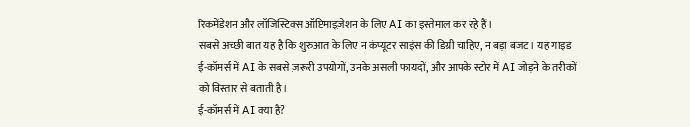रिकमेंडेशन और लॉजिस्टिक्स ऑप्टिमाइज़ेशन के लिए AI का इस्तेमाल कर रहे हैं।
सबसे अच्छी बात यह है कि शुरुआत के लिए न कंप्यूटर साइंस की डिग्री चाहिए, न बड़ा बजट। यह गाइड ई-कॉमर्स में AI के सबसे ज़रूरी उपयोगों, उनके असली फायदों, और आपके स्टोर में AI जोड़ने के तरीकों को विस्तार से बताती है।
ई-कॉमर्स में AI क्या है?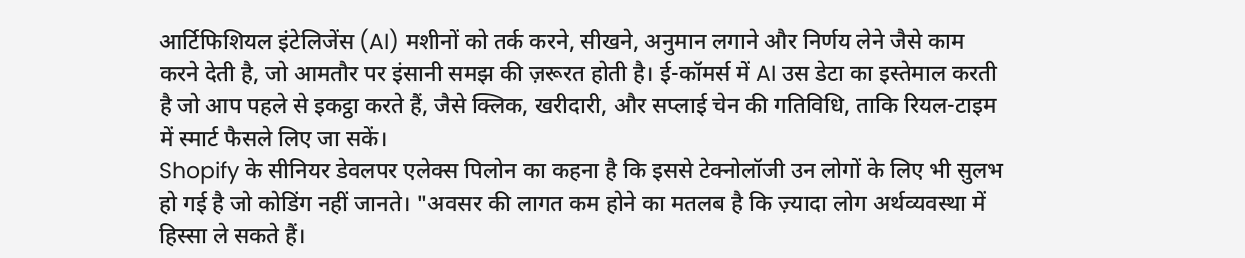आर्टिफिशियल इंटेलिजेंस (AI) मशीनों को तर्क करने, सीखने, अनुमान लगाने और निर्णय लेने जैसे काम करने देती है, जो आमतौर पर इंसानी समझ की ज़रूरत होती है। ई-कॉमर्स में AI उस डेटा का इस्तेमाल करती है जो आप पहले से इकट्ठा करते हैं, जैसे क्लिक, खरीदारी, और सप्लाई चेन की गतिविधि, ताकि रियल-टाइम में स्मार्ट फैसले लिए जा सकें।
Shopify के सीनियर डेवलपर एलेक्स पिलोन का कहना है कि इससे टेक्नोलॉजी उन लोगों के लिए भी सुलभ हो गई है जो कोडिंग नहीं जानते। "अवसर की लागत कम होने का मतलब है कि ज़्यादा लोग अर्थव्यवस्था में हिस्सा ले सकते हैं।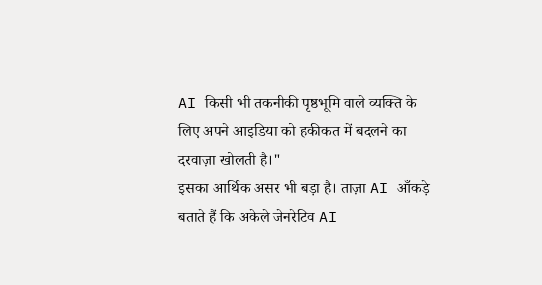AI किसी भी तकनीकी पृष्ठभूमि वाले व्यक्ति के लिए अपने आइडिया को हकीकत में बदलने का दरवाज़ा खोलती है।"
इसका आर्थिक असर भी बड़ा है। ताज़ा AI आँकड़े बताते हैं कि अकेले जेनरेटिव AI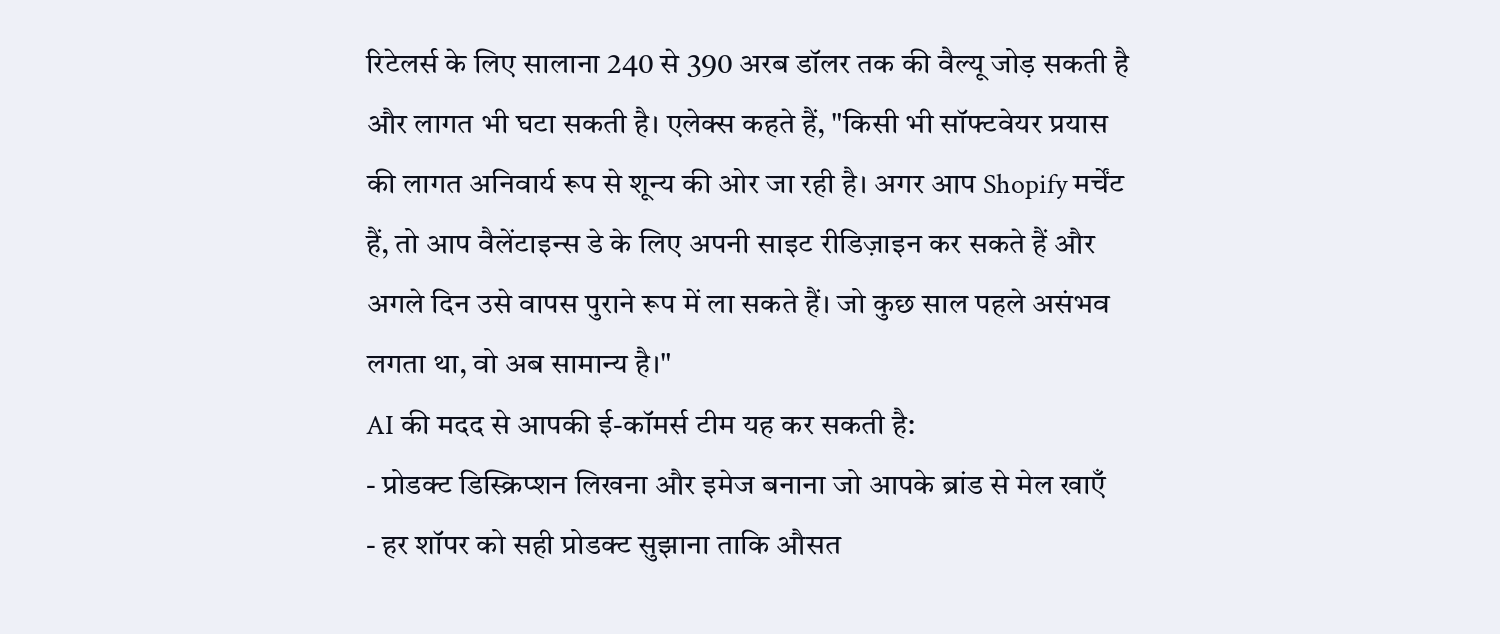रिटेलर्स के लिए सालाना 240 से 390 अरब डॉलर तक की वैल्यू जोड़ सकती है और लागत भी घटा सकती है। एलेक्स कहते हैं, "किसी भी सॉफ्टवेयर प्रयास की लागत अनिवार्य रूप से शून्य की ओर जा रही है। अगर आप Shopify मर्चेंट हैं, तो आप वैलेंटाइन्स डे के लिए अपनी साइट रीडिज़ाइन कर सकते हैं और अगले दिन उसे वापस पुराने रूप में ला सकते हैं। जो कुछ साल पहले असंभव लगता था, वो अब सामान्य है।"
AI की मदद से आपकी ई-कॉमर्स टीम यह कर सकती है:
- प्रोडक्ट डिस्क्रिप्शन लिखना और इमेज बनाना जो आपके ब्रांड से मेल खाएँ
- हर शॉपर को सही प्रोडक्ट सुझाना ताकि औसत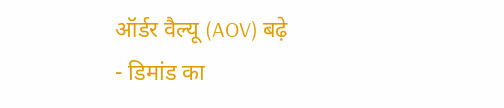ऑर्डर वैल्यू (AOV) बढ़े
- डिमांड का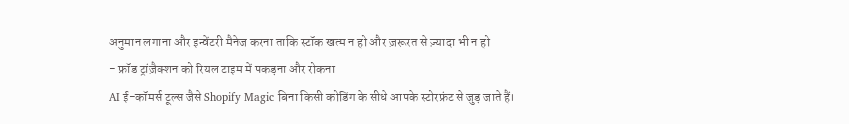अनुमान लगाना और इन्वेंटरी मैनेज करना ताकि स्टॉक खत्म न हो और ज़रूरत से ज़्यादा भी न हो
- फ्रॉड ट्रांज़ैक्शन को रियल टाइम में पकड़ना और रोकना
AI ई-कॉमर्स टूल्स जैसे Shopify Magic बिना किसी कोडिंग के सीधे आपके स्टोरफ्रंट से जुड़ जाते हैं।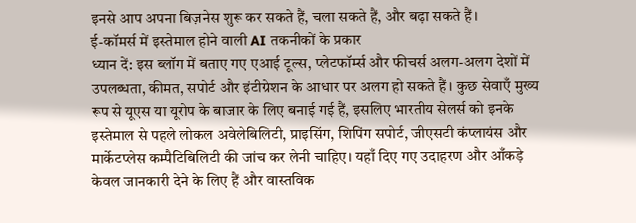इनसे आप अपना बिज़नेस शुरू कर सकते हैं, चला सकते हैं, और बढ़ा सकते हैं।
ई-कॉमर्स में इस्तेमाल होने वाली AI तकनीकों के प्रकार
ध्यान दें: इस ब्लॉग में बताए गए एआई टूल्स, प्लेटफॉर्म्स और फीचर्स अलग-अलग देशों में उपलब्धता, कीमत, सपोर्ट और इंटीग्रेशन के आधार पर अलग हो सकते हैं। कुछ सेवाएँ मुख्य रूप से यूएस या यूरोप के बाजार के लिए बनाई गई हैं, इसलिए भारतीय सेलर्स को इनके इस्तेमाल से पहले लोकल अवेलेबिलिटी, प्राइसिंग, शिपिंग सपोर्ट, जीएसटी कंप्लायंस और मार्केटप्लेस कम्पैटिबिलिटी की जांच कर लेनी चाहिए। यहाँ दिए गए उदाहरण और आँकड़े केवल जानकारी देने के लिए हैं और वास्तविक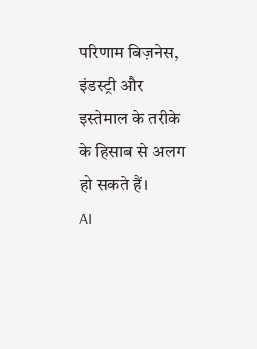परिणाम बिज़नेस, इंडस्ट्री और इस्तेमाल के तरीके के हिसाब से अलग हो सकते हैं।
AI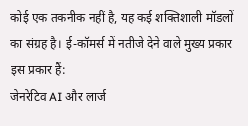कोई एक तकनीक नहीं है, यह कई शक्तिशाली मॉडलों का संग्रह है। ई-कॉमर्स में नतीजे देने वाले मुख्य प्रकार इस प्रकार हैं:
जेनरेटिव AI और लार्ज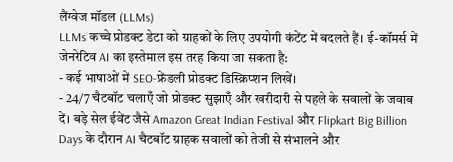लैंग्वेज मॉडल (LLMs)
LLMs कच्चे प्रोडक्ट डेटा को ग्राहकों के लिए उपयोगी कंटेंट में बदलते हैं। ई-कॉमर्स में जेनरेटिव AI का इस्तेमाल इस तरह किया जा सकता है:
- कई भाषाओं में SEO-फ्रेंडली प्रोडक्ट डिस्क्रिप्शन लिखें।
- 24/7 चैटबॉट चलाएँ जो प्रोडक्ट सुझाएँ और खरीदारी से पहले के सवालों के जवाब दें। बड़े सेल ईवेंट जैसे Amazon Great Indian Festival और Flipkart Big Billion Days के दौरान AI चैटबॉट ग्राहक सवालों को तेजी से संभालने और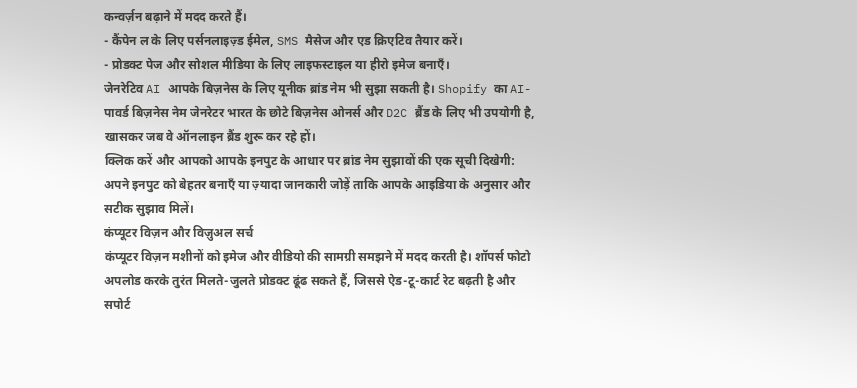कन्वर्ज़न बढ़ाने में मदद करते हैं।
- कैंपेन ल के लिए पर्सनलाइज़्ड ईमेल, SMS मैसेज और एड क्रिएटिव तैयार करें।
- प्रोडक्ट पेज और सोशल मीडिया के लिए लाइफस्टाइल या हीरो इमेज बनाएँ।
जेनरेटिव AI आपके बिज़नेस के लिए यूनीक ब्रांड नेम भी सुझा सकती है। Shopify का AI-पावर्ड बिज़नेस नेम जेनरेटर भारत के छोटे बिज़नेस ओनर्स और D2C ब्रैंड के लिए भी उपयोगी है, खासकर जब वे ऑनलाइन ब्रैंड शुरू कर रहे हों।
क्लिक करें और आपको आपके इनपुट के आधार पर ब्रांड नेम सुझावों की एक सूची दिखेगी:
अपने इनपुट को बेहतर बनाएँ या ज़्यादा जानकारी जोड़ें ताकि आपके आइडिया के अनुसार और सटीक सुझाव मिलें।
कंप्यूटर विज़न और विज़ुअल सर्च
कंप्यूटर विज़न मशीनों को इमेज और वीडियो की सामग्री समझने में मदद करती है। शॉपर्स फोटो अपलोड करके तुरंत मिलते-जुलते प्रोडक्ट ढूंढ सकते हैं, जिससे ऐड-टू-कार्ट रेट बढ़ती है और सपोर्ट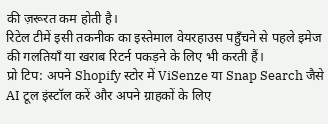की ज़रूरत कम होती है।
रिटेल टीमें इसी तकनीक का इस्तेमाल वेयरहाउस पहुँचने से पहले इमेज की गलतियाँ या खराब रिटर्न पकड़ने के लिए भी करती हैं।
प्रो टिप: अपने Shopify स्टोर में ViSenze या Snap Search जैसे AI टूल इंस्टॉल करें और अपने ग्राहकों के लिए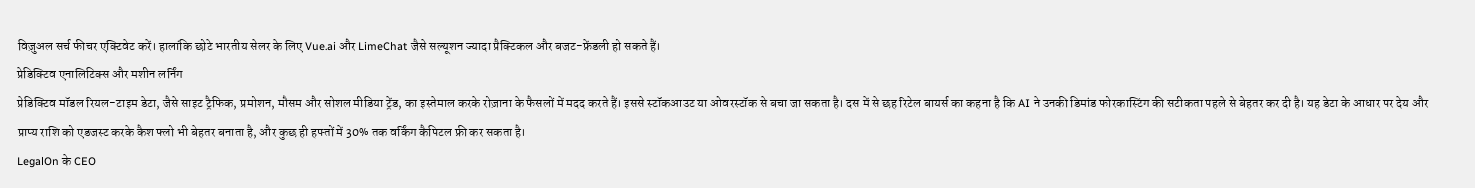विज़ुअल सर्च फीचर एक्टिवेट करें। हालांकि छोटे भारतीय सेलर के लिए Vue.ai और LimeChat जैसे सल्यूशन ज्यादा प्रैक्टिकल और बजट-फ्रेंडली हो सकते हैं।
प्रेडिक्टिव एनालिटिक्स और मशीन लर्निंग
प्रेडिक्टिव मॉडल रियल-टाइम डेटा, जैसे साइट ट्रैफिक, प्रमोशन, मौसम और सोशल मीडिया ट्रेंड, का इस्तेमाल करके रोज़ाना के फैसलों में मदद करते हैं। इससे स्टॉकआउट या ओवरस्टॉक से बचा जा सकता है। दस में से छह रिटेल बायर्स का कहना है कि AI ने उनकी डिमांड फोरकास्टिंग की सटीकता पहले से बेहतर कर दी है। यह डेटा के आधार पर देय और प्राप्य राशि को एडजस्ट करके कैश फ्लो भी बेहतर बनाता है, और कुछ ही हफ्तों में 30% तक वर्किंग कैपिटल फ्री कर सकता है।
LegalOn के CEO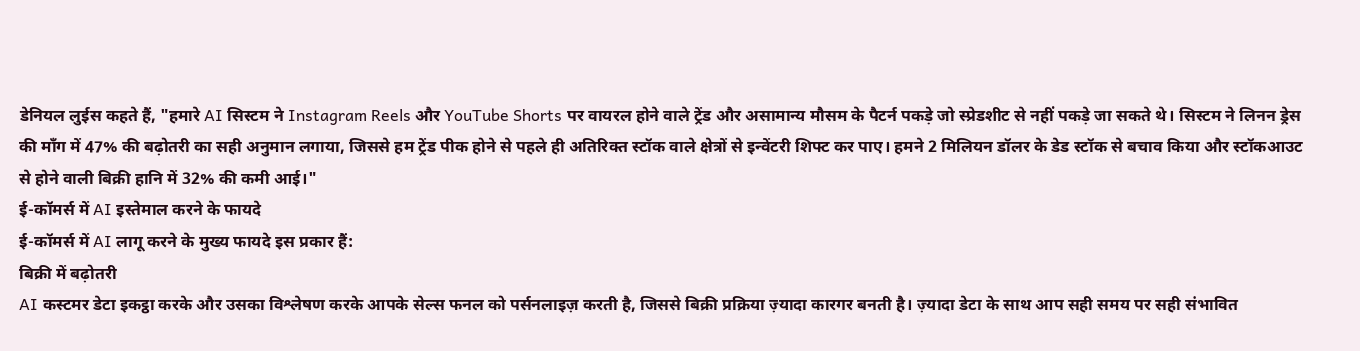डेनियल लुईस कहते हैं, "हमारे AI सिस्टम ने Instagram Reels और YouTube Shorts पर वायरल होने वाले ट्रेंड और असामान्य मौसम के पैटर्न पकड़े जो स्प्रेडशीट से नहीं पकड़े जा सकते थे। सिस्टम ने लिनन ड्रेस की माँग में 47% की बढ़ोतरी का सही अनुमान लगाया, जिससे हम ट्रेंड पीक होने से पहले ही अतिरिक्त स्टॉक वाले क्षेत्रों से इन्वेंटरी शिफ्ट कर पाए। हमने 2 मिलियन डॉलर के डेड स्टॉक से बचाव किया और स्टॉकआउट से होने वाली बिक्री हानि में 32% की कमी आई।"
ई-कॉमर्स में AI इस्तेमाल करने के फायदे
ई-कॉमर्स में AI लागू करने के मुख्य फायदे इस प्रकार हैं:
बिक्री में बढ़ोतरी
AI कस्टमर डेटा इकट्ठा करके और उसका विश्लेषण करके आपके सेल्स फनल को पर्सनलाइज़ करती है, जिससे बिक्री प्रक्रिया ज़्यादा कारगर बनती है। ज़्यादा डेटा के साथ आप सही समय पर सही संभावित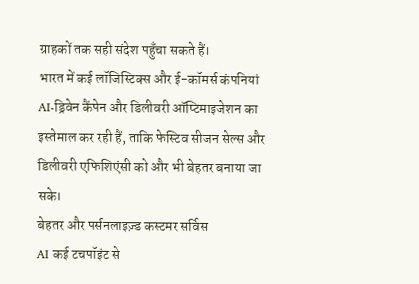ग्राहकों तक सही संदेश पहुँचा सकते हैं।
भारत में कई लॉजिस्टिक्स और ई-कॉमर्स कंपनियां AI-ड्रिवेन कैंपेन और डिलीवरी ऑप्टिमाइजेशन का इस्तेमाल कर रही हैं, ताकि फेस्टिव सीजन सेल्स और डिलीवरी एफिशिएंसी को और भी बेहतर बनाया जा सके।
बेहतर और पर्सनलाइज़्ड कस्टमर सर्विस
AI कई टचपॉइंट से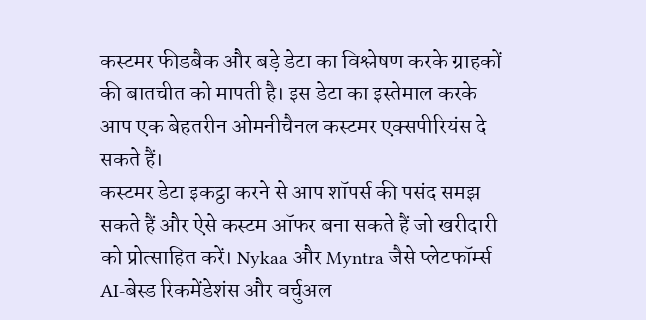कस्टमर फीडबैक और बड़े डेटा का विश्लेषण करके ग्राहकों की बातचीत को मापती है। इस डेटा का इस्तेमाल करके आप एक बेहतरीन ओमनीचैनल कस्टमर एक्सपीरियंस दे सकते हैं।
कस्टमर डेटा इकट्ठा करने से आप शॉपर्स की पसंद समझ सकते हैं और ऐसे कस्टम ऑफर बना सकते हैं जो खरीदारी को प्रोत्साहित करें। Nykaa और Myntra जैसे प्लेटफॉर्म्स AI-बेस्ड रिकमेंडेशंस और वर्चुअल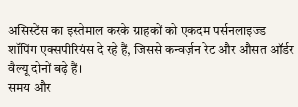असिस्टेंस का इस्तेमाल करके ग्राहकों को एकदम पर्सनलाइज्ड शॉपिंग एक्सपीरियंस दे रहे हैं, जिससे कन्वर्ज़न रेट और औसत ऑर्डर वैल्यू दोनों बढ़े हैं।
समय और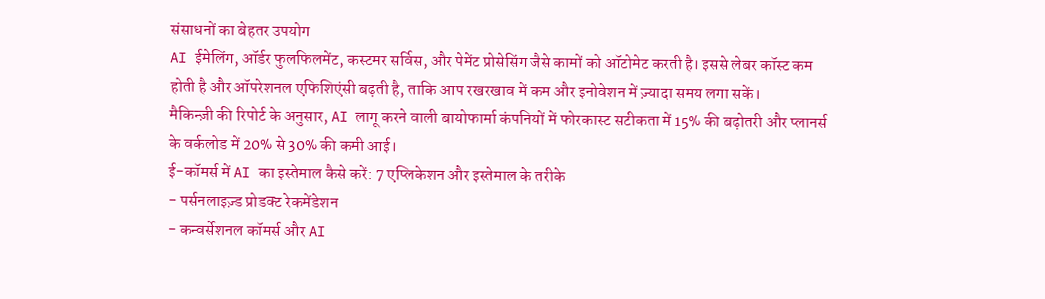संसाधनों का बेहतर उपयोग
AI ईमेलिंग, ऑर्डर फुलफिलमेंट, कस्टमर सर्विस, और पेमेंट प्रोसेसिंग जैसे कामों को ऑटोमेट करती है। इससे लेबर कॉस्ट कम होती है और ऑपरेशनल एफिशिएंसी बढ़ती है, ताकि आप रखरखाव में कम और इनोवेशन में ज़्यादा समय लगा सकें।
मैकिन्ज़ी की रिपोर्ट के अनुसार, AI लागू करने वाली बायोफार्मा कंपनियों में फोरकास्ट सटीकता में 15% की बढ़ोतरी और प्लानर्स के वर्कलोड में 20% से 30% की कमी आई।
ई-कॉमर्स में AI का इस्तेमाल कैसे करें: 7 एप्लिकेशन और इस्तेमाल के तरीके
- पर्सनलाइज़्ड प्रोडक्ट रेकमेंडेशन
- कन्वर्सेशनल कॉमर्स और AI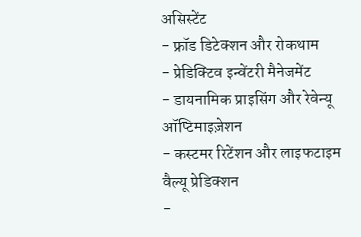असिस्टेंट
- फ्रॉड डिटेक्शन और रोकथाम
- प्रेडिक्टिव इन्वेंटरी मैनेजमेंट
- डायनामिक प्राइसिंग और रेवेन्यू ऑप्टिमाइज़ेशन
- कस्टमर रिटेंशन और लाइफटाइम वैल्यू प्रेडिक्शन
-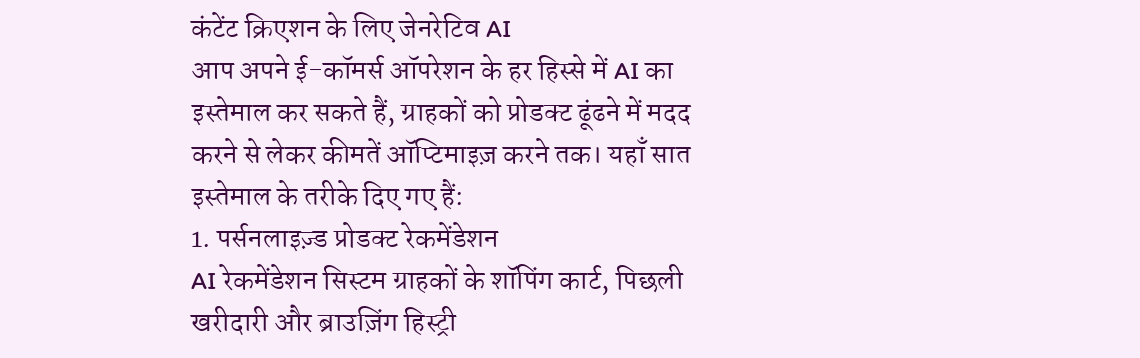कंटेंट क्रिएशन के लिए जेनरेटिव AI
आप अपने ई-कॉमर्स ऑपरेशन के हर हिस्से में AI का इस्तेमाल कर सकते हैं, ग्राहकों को प्रोडक्ट ढूंढने में मदद करने से लेकर कीमतें ऑप्टिमाइज़ करने तक। यहाँ सात इस्तेमाल के तरीके दिए गए हैं:
1. पर्सनलाइज़्ड प्रोडक्ट रेकमेंडेशन
AI रेकमेंडेशन सिस्टम ग्राहकों के शॉपिंग कार्ट, पिछली खरीदारी और ब्राउज़िंग हिस्ट्री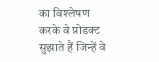का विश्लेषण करके वे प्रोडक्ट सुझाते हैं जिन्हें वे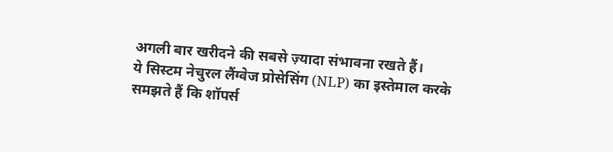अगली बार खरीदने की सबसे ज़्यादा संभावना रखते हैं।
ये सिस्टम नेचुरल लैंग्वेज प्रोसेसिंग (NLP) का इस्तेमाल करके समझते हैं कि शॉपर्स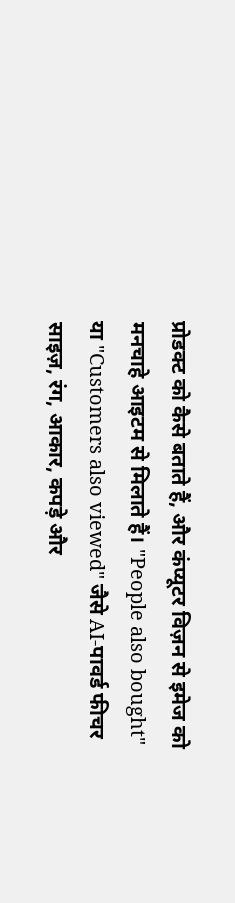प्रोडक्ट को कैसे बताते हैं, और कंप्यूटर विज़न से इमेज को मनचाहे आइटम से मिलाते हैं। "People also bought" या "Customers also viewed" जैसे AI-पावर्ड फीचर साइज़, रंग, आकार, कपड़े और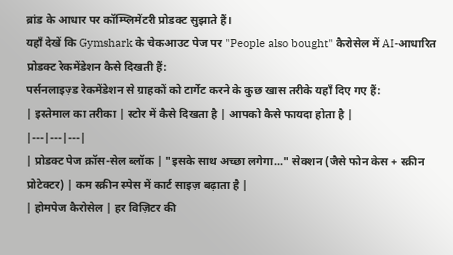ब्रांड के आधार पर कॉम्प्लिमेंटरी प्रोडक्ट सुझाते हैं।
यहाँ देखें कि Gymshark के चेकआउट पेज पर "People also bought" कैरोसेल में AI-आधारित प्रोडक्ट रेकमेंडेशन कैसे दिखती हैं:
पर्सनलाइज़्ड रेकमेंडेशन से ग्राहकों को टार्गेट करने के कुछ खास तरीके यहाँ दिए गए हैं:
| इस्तेमाल का तरीका | स्टोर में कैसे दिखता है | आपको कैसे फायदा होता है |
|---|---|---|
| प्रोडक्ट पेज क्रॉस-सेल ब्लॉक | "इसके साथ अच्छा लगेगा..." सेक्शन (जैसे फोन केस + स्क्रीन प्रोटेक्टर) | कम स्क्रीन स्पेस में कार्ट साइज़ बढ़ाता है |
| होमपेज कैरोसेल | हर विज़िटर की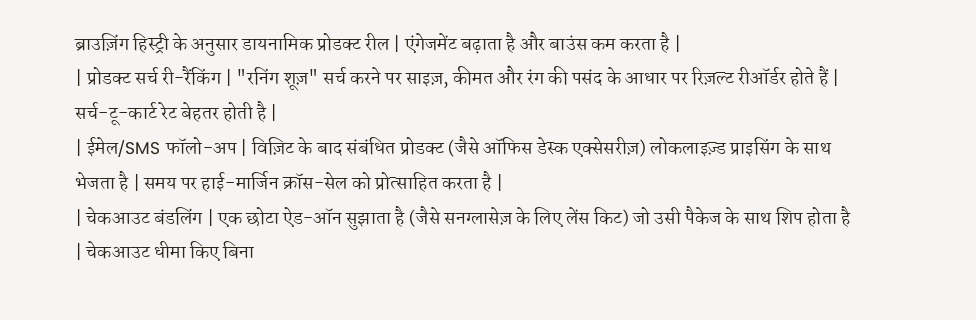ब्राउज़िंग हिस्ट्री के अनुसार डायनामिक प्रोडक्ट रील | एंगेजमेंट बढ़ाता है और बाउंस कम करता है |
| प्रोडक्ट सर्च री-रैंकिंग | "रनिंग शूज़" सर्च करने पर साइज़, कीमत और रंग की पसंद के आधार पर रिज़ल्ट रीऑर्डर होते हैं | सर्च-टू-कार्ट रेट बेहतर होती है |
| ईमेल/SMS फॉलो-अप | विज़िट के बाद संबंधित प्रोडक्ट (जैसे ऑफिस डेस्क एक्सेसरीज़) लोकलाइज़्ड प्राइसिंग के साथ भेजता है | समय पर हाई-मार्जिन क्रॉस-सेल को प्रोत्साहित करता है |
| चेकआउट बंडलिंग | एक छोटा ऐड-ऑन सुझाता है (जैसे सनग्लासेज़ के लिए लेंस किट) जो उसी पैकेज के साथ शिप होता है | चेकआउट धीमा किए बिना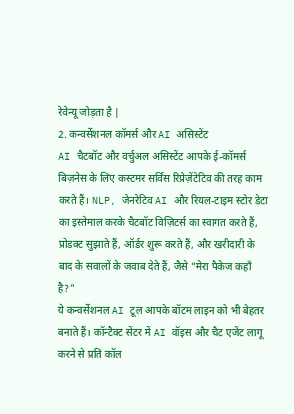रेवेन्यू जोड़ता है |
2. कन्वर्सेशनल कॉमर्स और AI असिस्टेंट
AI चैटबॉट और वर्चुअल असिस्टेंट आपके ई-कॉमर्स बिज़नेस के लिए कस्टमर सर्विस रिप्रेज़ेंटेटिव की तरह काम करते हैं। NLP, जेनरेटिव AI और रियल-टाइम स्टोर डेटा का इस्तेमाल करके चैटबॉट विज़िटर्स का स्वागत करते हैं, प्रोडक्ट सुझाते हैं, ऑर्डर शुरू करते हैं, और खरीदारी के बाद के सवालों के जवाब देते हैं, जैसे "मेरा पैकेज कहाँ है?"
ये कन्वर्सेशनल AI टूल आपके बॉटम लाइन को भी बेहतर बनाते हैं। कॉन्टैक्ट सेंटर में AI वॉइस और चैट एजेंट लागू करने से प्रति कॉल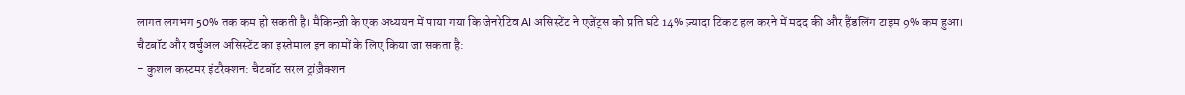लागत लगभग 50% तक कम हो सकती है। मैकिन्ज़ी के एक अध्ययन में पाया गया कि जेनरेटिव AI असिस्टेंट ने एजेंट्स को प्रति घंटे 14% ज़्यादा टिकट हल करने में मदद की और हैंडलिंग टाइम 9% कम हुआ।
चैटबॉट और वर्चुअल असिस्टेंट का इस्तेमाल इन कामों के लिए किया जा सकता है:
- कुशल कस्टमर इंटरैक्शन: चैटबॉट सरल ट्रांज़ैक्शन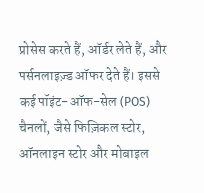प्रोसेस करते हैं, ऑर्डर लेते हैं, और पर्सनलाइज़्ड ऑफर देते हैं। इससे कई पॉइंट-ऑफ-सेल (POS) चैनलों, जैसे फिज़िकल स्टोर, ऑनलाइन स्टोर और मोबाइल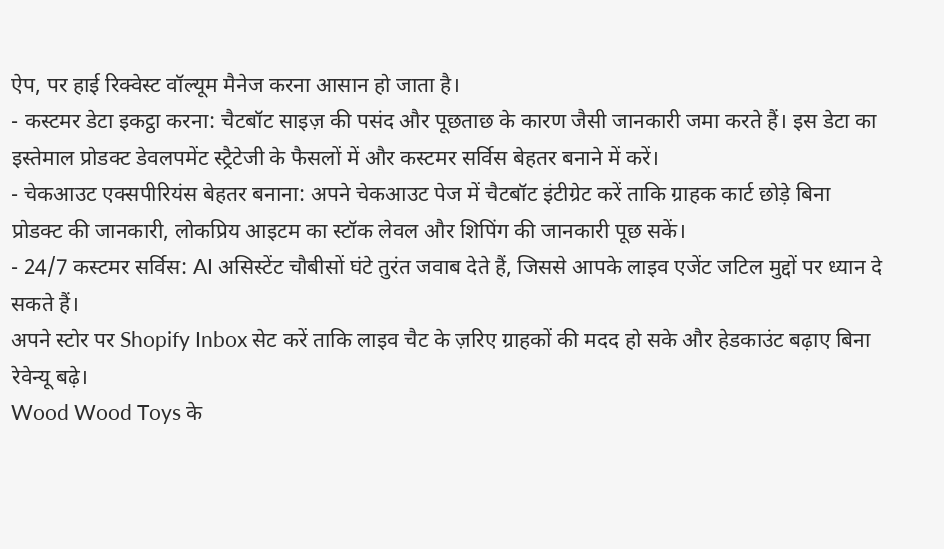ऐप, पर हाई रिक्वेस्ट वॉल्यूम मैनेज करना आसान हो जाता है।
- कस्टमर डेटा इकट्ठा करना: चैटबॉट साइज़ की पसंद और पूछताछ के कारण जैसी जानकारी जमा करते हैं। इस डेटा का इस्तेमाल प्रोडक्ट डेवलपमेंट स्ट्रैटेजी के फैसलों में और कस्टमर सर्विस बेहतर बनाने में करें।
- चेकआउट एक्सपीरियंस बेहतर बनाना: अपने चेकआउट पेज में चैटबॉट इंटीग्रेट करें ताकि ग्राहक कार्ट छोड़े बिना प्रोडक्ट की जानकारी, लोकप्रिय आइटम का स्टॉक लेवल और शिपिंग की जानकारी पूछ सकें।
- 24/7 कस्टमर सर्विस: AI असिस्टेंट चौबीसों घंटे तुरंत जवाब देते हैं, जिससे आपके लाइव एजेंट जटिल मुद्दों पर ध्यान दे सकते हैं।
अपने स्टोर पर Shopify Inbox सेट करें ताकि लाइव चैट के ज़रिए ग्राहकों की मदद हो सके और हेडकाउंट बढ़ाए बिना रेवेन्यू बढ़े।
Wood Wood Toys के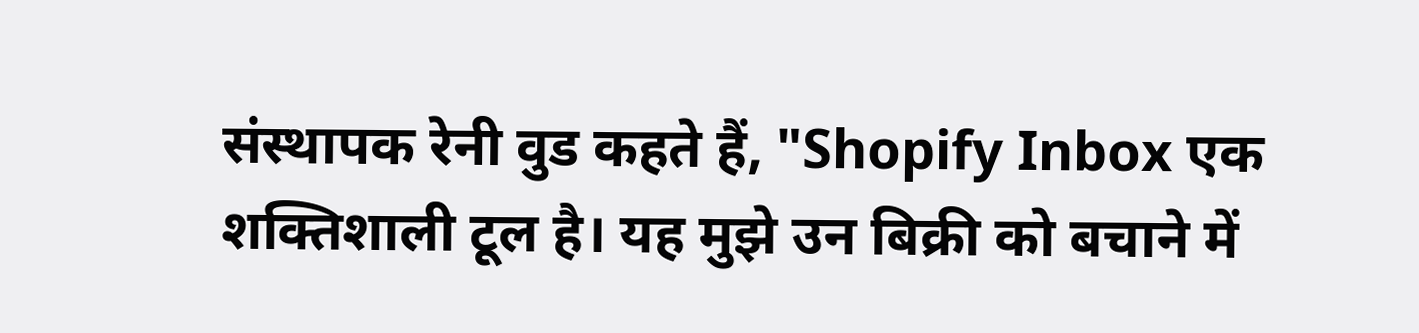संस्थापक रेनी वुड कहते हैं, "Shopify Inbox एक शक्तिशाली टूल है। यह मुझे उन बिक्री को बचाने में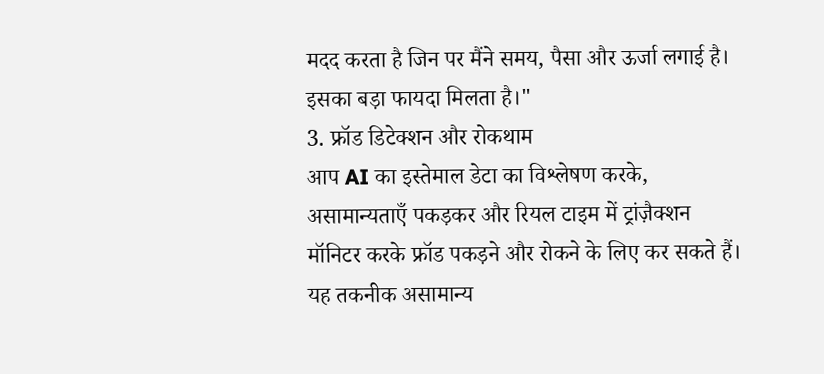मदद करता है जिन पर मैंने समय, पैसा और ऊर्जा लगाई है। इसका बड़ा फायदा मिलता है।"
3. फ्रॉड डिटेक्शन और रोकथाम
आप AI का इस्तेमाल डेटा का विश्लेषण करके, असामान्यताएँ पकड़कर और रियल टाइम में ट्रांज़ैक्शन मॉनिटर करके फ्रॉड पकड़ने और रोकने के लिए कर सकते हैं। यह तकनीक असामान्य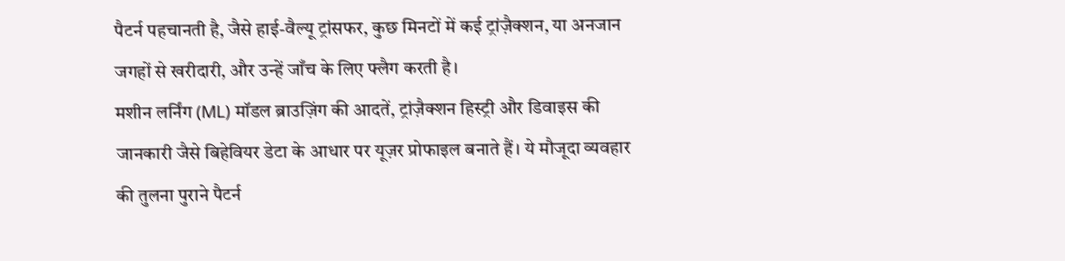पैटर्न पहचानती है, जैसे हाई-वैल्यू ट्रांसफर, कुछ मिनटों में कई ट्रांज़ैक्शन, या अनजान जगहों से खरीदारी, और उन्हें जाँच के लिए फ्लैग करती है।
मशीन लर्निंग (ML) मॉडल ब्राउज़िंग की आदतें, ट्रांज़ैक्शन हिस्ट्री और डिवाइस की जानकारी जैसे बिहेवियर डेटा के आधार पर यूज़र प्रोफाइल बनाते हैं। ये मौजूदा व्यवहार की तुलना पुराने पैटर्न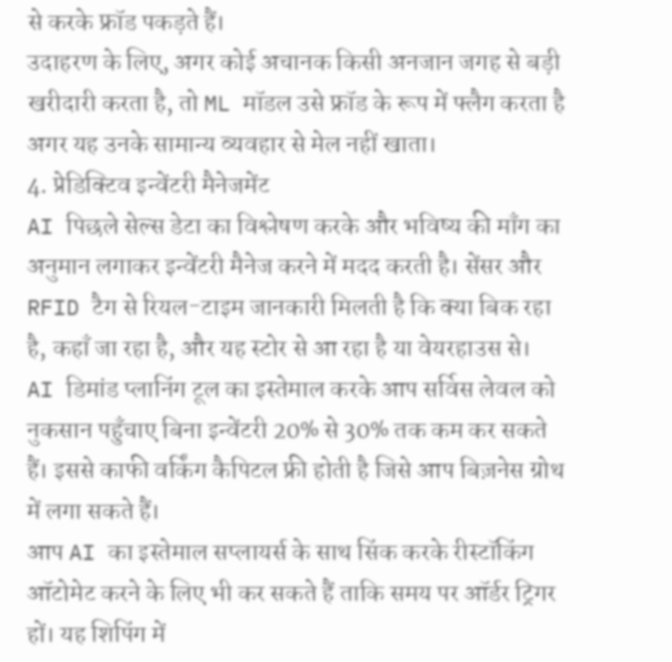से करके फ्रॉड पकड़ते हैं।
उदाहरण के लिए, अगर कोई अचानक किसी अनजान जगह से बड़ी खरीदारी करता है, तो ML मॉडल उसे फ्रॉड के रूप में फ्लैग करता है अगर यह उनके सामान्य व्यवहार से मेल नहीं खाता।
4. प्रेडिक्टिव इन्वेंटरी मैनेजमेंट
AI पिछले सेल्स डेटा का विश्लेषण करके और भविष्य की माँग का अनुमान लगाकर इन्वेंटरी मैनेज करने में मदद करती है। सेंसर और RFID टैग से रियल-टाइम जानकारी मिलती है कि क्या बिक रहा है, कहाँ जा रहा है, और यह स्टोर से आ रहा है या वेयरहाउस से।
AI डिमांड प्लानिंग टूल का इस्तेमाल करके आप सर्विस लेवल को नुकसान पहुँचाए बिना इन्वेंटरी 20% से 30% तक कम कर सकते हैं। इससे काफी वर्किंग कैपिटल फ्री होती है जिसे आप बिज़नेस ग्रोथ में लगा सकते हैं।
आप AI का इस्तेमाल सप्लायर्स के साथ सिंक करके रीस्टॉकिंग ऑटोमेट करने के लिए भी कर सकते हैं ताकि समय पर ऑर्डर ट्रिगर हों। यह शिपिंग में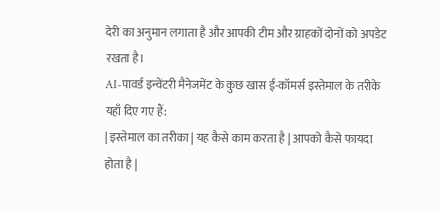देरी का अनुमान लगाता है और आपकी टीम और ग्राहकों दोनों को अपडेट रखता है।
AI-पावर्ड इन्वेंटरी मैनेजमेंट के कुछ खास ई-कॉमर्स इस्तेमाल के तरीके यहाँ दिए गए हैं:
| इस्तेमाल का तरीका | यह कैसे काम करता है | आपको कैसे फायदा होता है |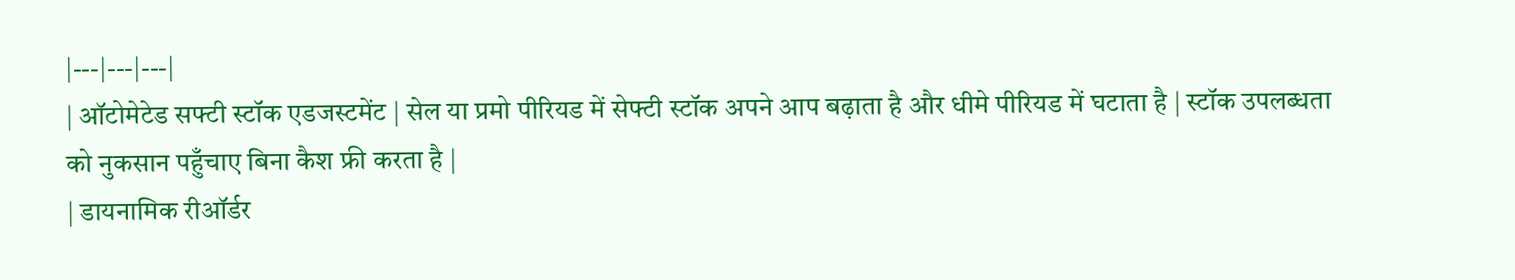|---|---|---|
| ऑटोमेटेड सफ्टी स्टॉक एडजस्टमेंट | सेल या प्रमो पीरियड में सेफ्टी स्टॉक अपने आप बढ़ाता है और धीमे पीरियड में घटाता है | स्टॉक उपलब्धता को नुकसान पहुँचाए बिना कैश फ्री करता है |
| डायनामिक रीऑर्डर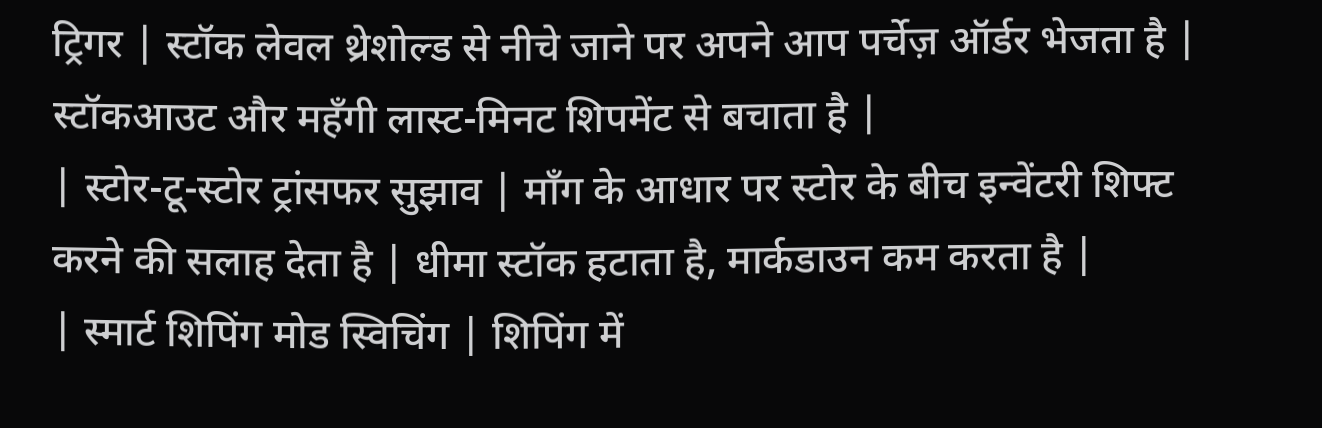ट्रिगर | स्टॉक लेवल थ्रेशोल्ड से नीचे जाने पर अपने आप पर्चेज़ ऑर्डर भेजता है | स्टॉकआउट और महँगी लास्ट-मिनट शिपमेंट से बचाता है |
| स्टोर-टू-स्टोर ट्रांसफर सुझाव | माँग के आधार पर स्टोर के बीच इन्वेंटरी शिफ्ट करने की सलाह देता है | धीमा स्टॉक हटाता है, मार्कडाउन कम करता है |
| स्मार्ट शिपिंग मोड स्विचिंग | शिपिंग में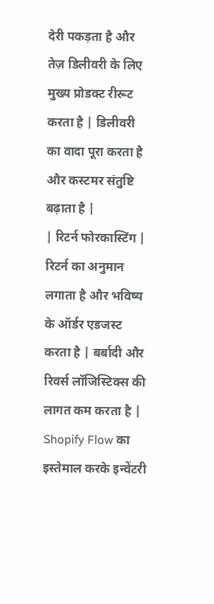देरी पकड़ता है और तेज़ डिलीवरी के लिए मुख्य प्रोडक्ट रीरूट करता है | डिलीवरी का वादा पूरा करता है और कस्टमर संतुष्टि बढ़ाता है |
| रिटर्न फोरकास्टिंग | रिटर्न का अनुमान लगाता है और भविष्य के ऑर्डर एडजस्ट करता है | बर्बादी और रिवर्स लॉजिस्टिक्स की लागत कम करता है |
Shopify Flow का इस्तेमाल करके इन्वेंटरी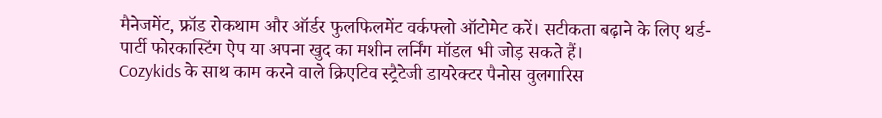मैनेजमेंट, फ्रॉड रोकथाम और ऑर्डर फुलफिलमेंट वर्कफ्लो ऑटोमेट करें। सटीकता बढ़ाने के लिए थर्ड-पार्टी फोरकास्टिंग ऐप या अपना खुद का मशीन लर्निंग मॉडल भी जोड़ सकते हैं।
Cozykids के साथ काम करने वाले क्रिएटिव स्ट्रैटेजी डायरेक्टर पैनोस वुलगारिस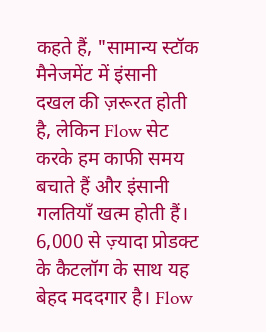कहते हैं, "सामान्य स्टॉक मैनेजमेंट में इंसानी दखल की ज़रूरत होती है, लेकिन Flow सेट करके हम काफी समय बचाते हैं और इंसानी गलतियाँ खत्म होती हैं। 6,000 से ज़्यादा प्रोडक्ट के कैटलॉग के साथ यह बेहद मददगार है। Flow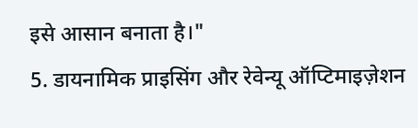इसे आसान बनाता है।"
5. डायनामिक प्राइसिंग और रेवेन्यू ऑप्टिमाइज़ेशन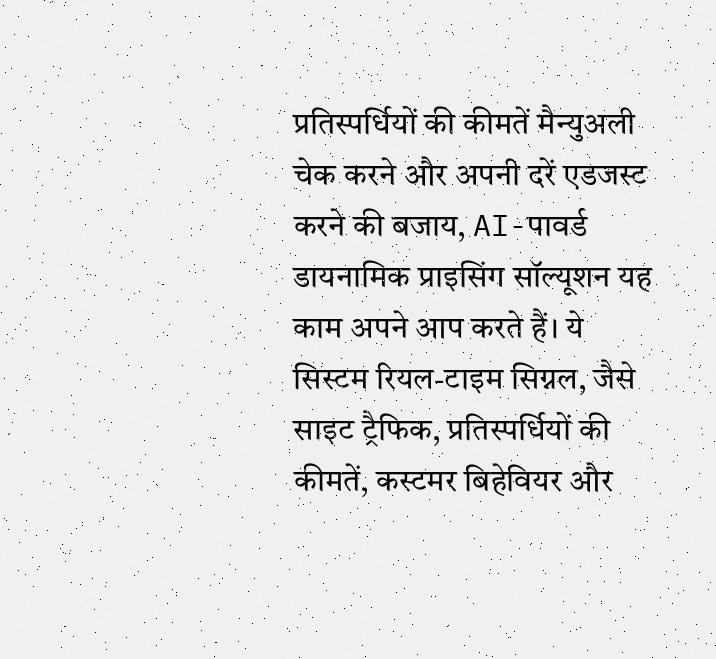प्रतिस्पर्धियों की कीमतें मैन्युअली चेक करने और अपनी दरें एडजस्ट करने की बजाय, AI-पावर्ड डायनामिक प्राइसिंग सॉल्यूशन यह काम अपने आप करते हैं। ये सिस्टम रियल-टाइम सिग्नल, जैसे साइट ट्रैफिक, प्रतिस्पर्धियों की कीमतें, कस्टमर बिहेवियर और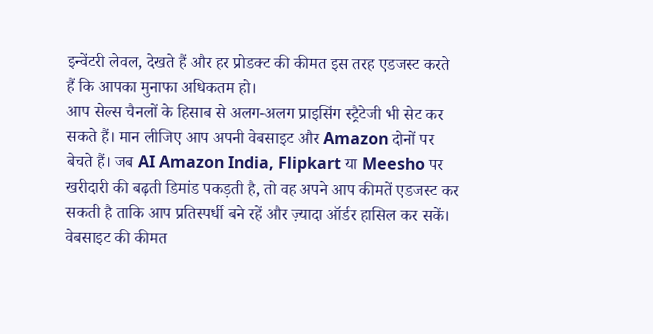इन्वेंटरी लेवल, देखते हैं और हर प्रोडक्ट की कीमत इस तरह एडजस्ट करते हैं कि आपका मुनाफा अधिकतम हो।
आप सेल्स चैनलों के हिसाब से अलग-अलग प्राइसिंग स्ट्रैटेजी भी सेट कर सकते हैं। मान लीजिए आप अपनी वेबसाइट और Amazon दोनों पर बेचते हैं। जब AI Amazon India, Flipkart या Meesho पर खरीदारी की बढ़ती डिमांड पकड़ती है, तो वह अपने आप कीमतें एडजस्ट कर सकती है ताकि आप प्रतिस्पर्धी बने रहें और ज़्यादा ऑर्डर हासिल कर सकें। वेबसाइट की कीमत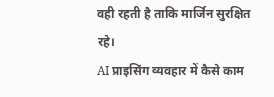वही रहती है ताकि मार्जिन सुरक्षित रहे।
AI प्राइसिंग व्यवहार में कैसे काम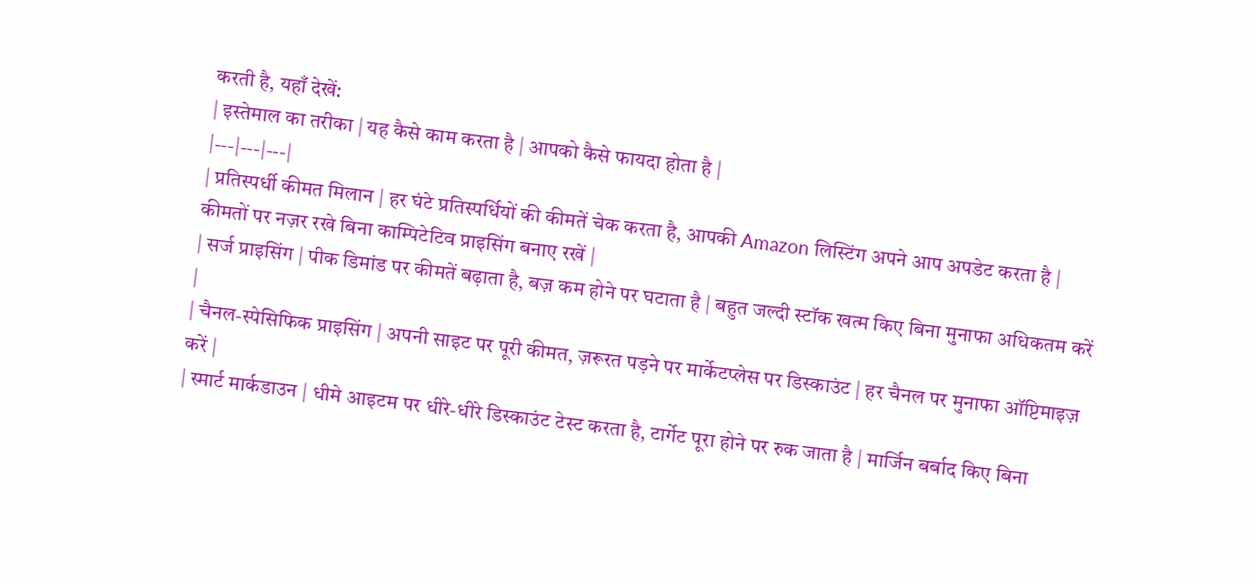करती है, यहाँ देखें:
| इस्तेमाल का तरीका | यह कैसे काम करता है | आपको कैसे फायदा होता है |
|---|---|---|
| प्रतिस्पर्धी कीमत मिलान | हर घंटे प्रतिस्पर्धियों की कीमतें चेक करता है, आपकी Amazon लिस्टिंग अपने आप अपडेट करता है | कीमतों पर नज़र रखे बिना काम्पिटेटिव प्राइसिंग बनाए रखें |
| सर्ज प्राइसिंग | पीक डिमांड पर कीमतें बढ़ाता है, बज़ कम होने पर घटाता है | बहुत जल्दी स्टॉक खत्म किए बिना मुनाफा अधिकतम करें |
| चैनल-स्पेसिफिक प्राइसिंग | अपनी साइट पर पूरी कीमत, ज़रूरत पड़ने पर मार्केटप्लेस पर डिस्काउंट | हर चैनल पर मुनाफा ऑप्टिमाइज़ करें |
| स्मार्ट मार्कडाउन | धीमे आइटम पर धीरे-धीरे डिस्काउंट टेस्ट करता है, टार्गेट पूरा होने पर रुक जाता है | मार्जिन बर्बाद किए बिना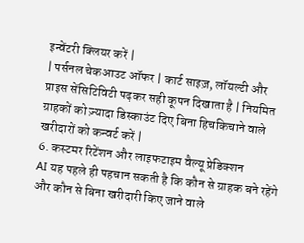इन्वेंटरी क्लियर करें |
| पर्सनल चेकआउट ऑफर | कार्ट साइज़, लॉयल्टी और प्राइस सेंसिटिविटी पढ़कर सही कूपन दिखाता है | नियमित ग्राहकों को ज़्यादा डिस्काउंट दिए बिना हिचकिचाने वाले खरीदारों को कन्वर्ट करें |
6. कस्टमर रिटेंशन और लाइफटाइम वैल्यू प्रेडिक्शन
AI यह पहले ही पहचान सकती है कि कौन से ग्राहक बने रहेंगे और कौन से बिना खरीदारी किए जाने वाले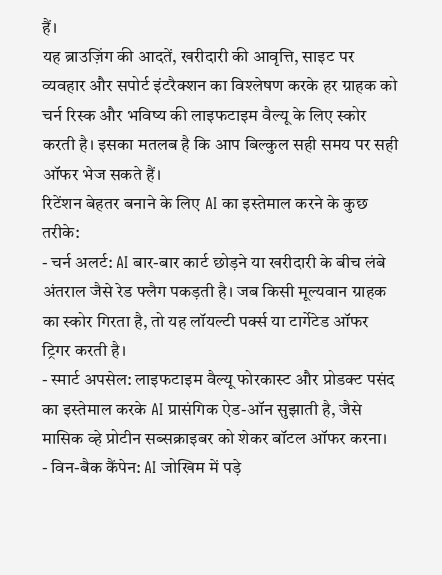हैं।
यह ब्राउज़िंग की आदतें, खरीदारी की आवृत्ति, साइट पर व्यवहार और सपोर्ट इंटरैक्शन का विश्लेषण करके हर ग्राहक को चर्न रिस्क और भविष्य की लाइफटाइम वैल्यू के लिए स्कोर करती है। इसका मतलब है कि आप बिल्कुल सही समय पर सही ऑफर भेज सकते हैं।
रिटेंशन बेहतर बनाने के लिए AI का इस्तेमाल करने के कुछ तरीके:
- चर्न अलर्ट: AI बार-बार कार्ट छोड़ने या खरीदारी के बीच लंबे अंतराल जैसे रेड फ्लैग पकड़ती है। जब किसी मूल्यवान ग्राहक का स्कोर गिरता है, तो यह लॉयल्टी पर्क्स या टार्गेटेड ऑफर ट्रिगर करती है।
- स्मार्ट अपसेल: लाइफटाइम वैल्यू फोरकास्ट और प्रोडक्ट पसंद का इस्तेमाल करके AI प्रासंगिक ऐड-ऑन सुझाती है, जैसे मासिक व्हे प्रोटीन सब्सक्राइबर को शेकर बॉटल ऑफर करना।
- विन-बैक कैंपेन: AI जोखिम में पड़े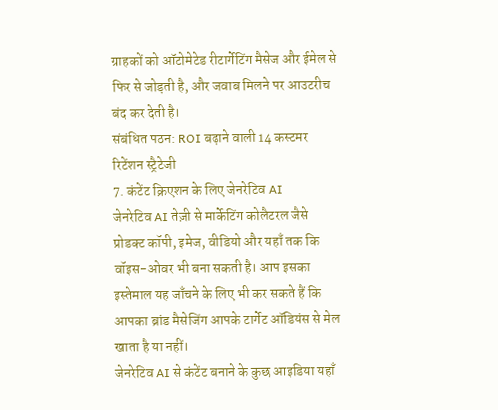ग्राहकों को ऑटोमेटेड रीटार्गेटिंग मैसेज और ईमेल से फिर से जोड़ती है, और जवाब मिलने पर आउटरीच बंद कर देती है।
संबंधित पठन: ROI बढ़ाने वाली 14 कस्टमर रिटेंशन स्ट्रैटेजी
7. कंटेंट क्रिएशन के लिए जेनरेटिव AI
जेनरेटिव AI तेज़ी से मार्केटिंग कोलैटरल जैसे प्रोडक्ट कॉपी, इमेज, वीडियो और यहाँ तक कि वॉइस-ओवर भी बना सकती है। आप इसका इस्तेमाल यह जाँचने के लिए भी कर सकते हैं कि आपका ब्रांड मैसेजिंग आपके टार्गेट ऑडियंस से मेल खाता है या नहीं।
जेनरेटिव AI से कंटेंट बनाने के कुछ आइडिया यहाँ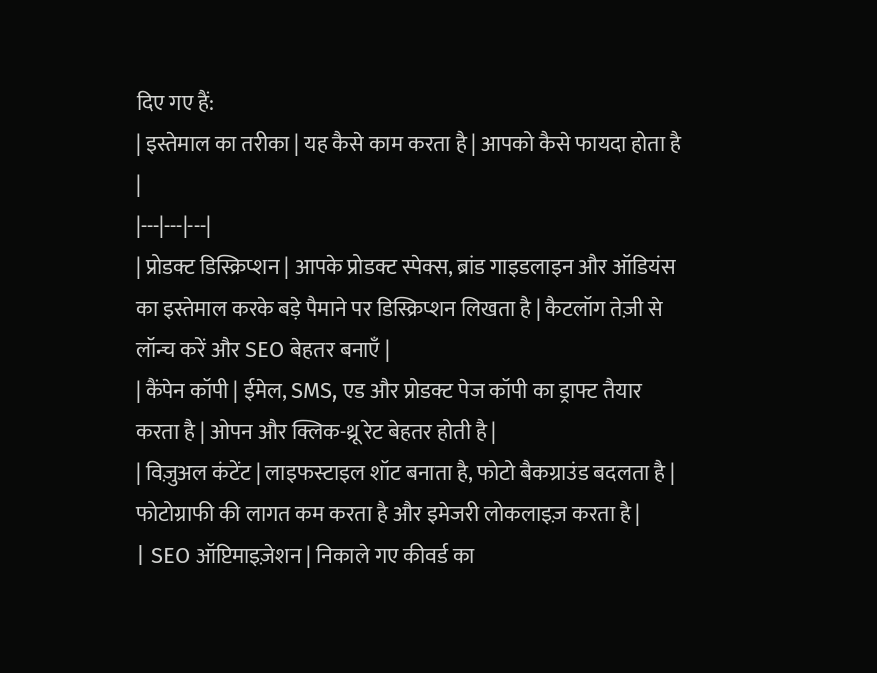दिए गए हैं:
| इस्तेमाल का तरीका | यह कैसे काम करता है | आपको कैसे फायदा होता है |
|---|---|---|
| प्रोडक्ट डिस्क्रिप्शन | आपके प्रोडक्ट स्पेक्स, ब्रांड गाइडलाइन और ऑडियंस का इस्तेमाल करके बड़े पैमाने पर डिस्क्रिप्शन लिखता है | कैटलॉग तेज़ी से लॉन्च करें और SEO बेहतर बनाएँ |
| कैंपेन कॉपी | ईमेल, SMS, एड और प्रोडक्ट पेज कॉपी का ड्राफ्ट तैयार करता है | ओपन और क्लिक-थ्रू रेट बेहतर होती है |
| विज़ुअल कंटेंट | लाइफस्टाइल शॉट बनाता है, फोटो बैकग्राउंड बदलता है | फोटोग्राफी की लागत कम करता है और इमेजरी लोकलाइज़ करता है |
| SEO ऑप्टिमाइज़ेशन | निकाले गए कीवर्ड का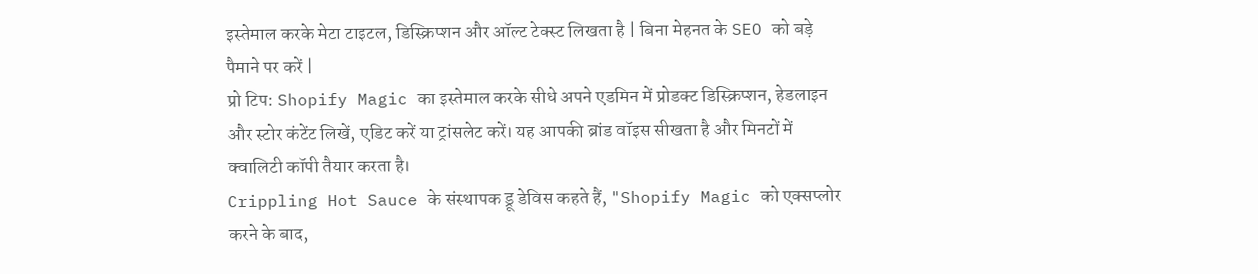इस्तेमाल करके मेटा टाइटल, डिस्क्रिप्शन और ऑल्ट टेक्स्ट लिखता है | बिना मेहनत के SEO को बड़े पैमाने पर करें |
प्रो टिप: Shopify Magic का इस्तेमाल करके सीधे अपने एडमिन में प्रोडक्ट डिस्क्रिप्शन, हेडलाइन और स्टोर कंटेंट लिखें, एडिट करें या ट्रांसलेट करें। यह आपकी ब्रांड वॉइस सीखता है और मिनटों में क्वालिटी कॉपी तैयार करता है।
Crippling Hot Sauce के संस्थापक ड्रू डेविस कहते हैं, "Shopify Magic को एक्सप्लोर करने के बाद,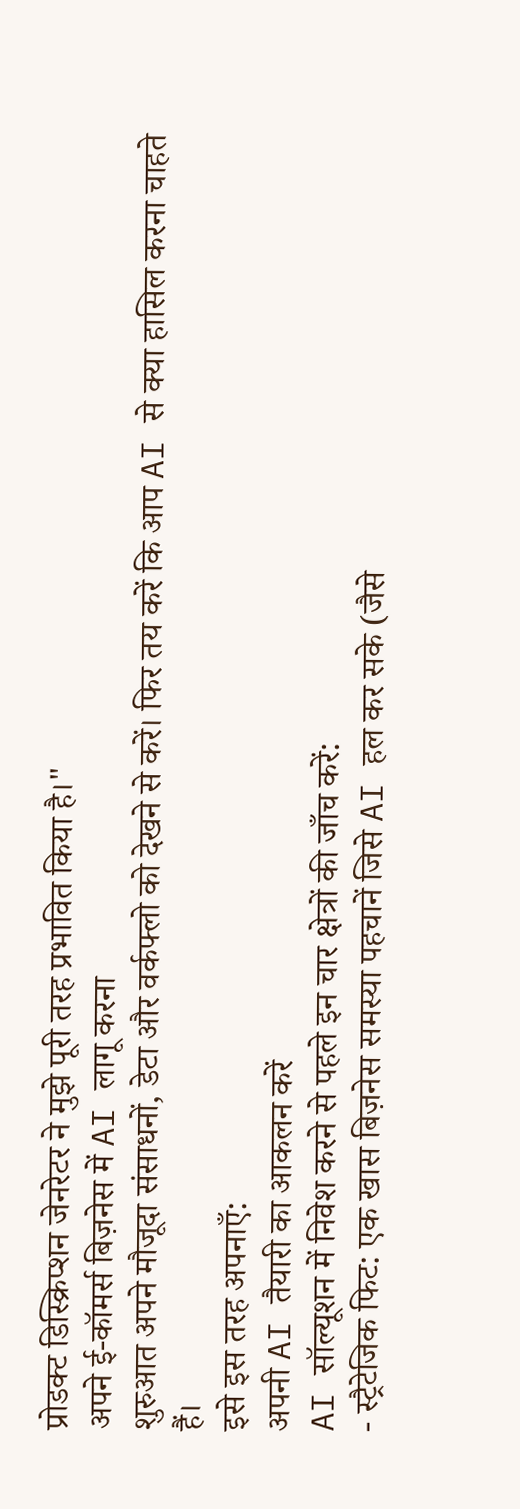प्रोडक्ट डिस्क्रिप्शन जेनरेटर ने मुझे पूरी तरह प्रभावित किया है।"
अपने ई-कॉमर्स बिज़नेस में AI लागू करना
शुरुआत अपने मौजूदा संसाधनों, डेटा और वर्कफ्लो को देखने से करें। फिर तय करें कि आप AI से क्या हासिल करना चाहते हैं।
इसे इस तरह अपनाएँ:
अपनी AI तैयारी का आकलन करें
AI सॉल्यूशन में निवेश करने से पहले इन चार क्षेत्रों की जाँच करें:
- स्ट्रैटेजिक फिट: एक खास बिज़नेस समस्या पहचानें जिसे AI हल कर सके (जैसे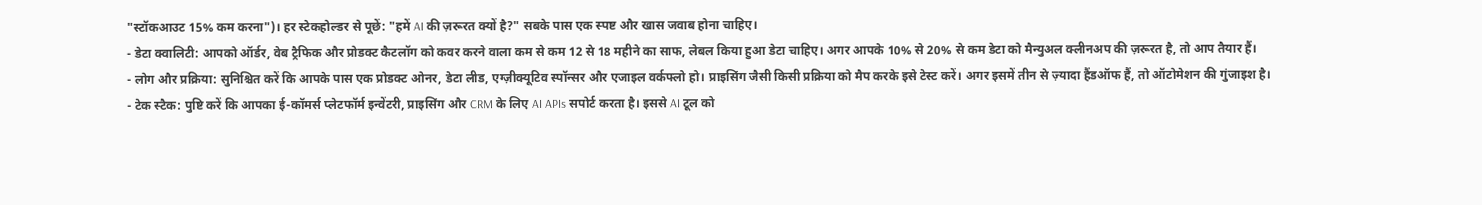"स्टॉकआउट 15% कम करना")। हर स्टेकहोल्डर से पूछें: "हमें AI की ज़रूरत क्यों है?" सबके पास एक स्पष्ट और खास जवाब होना चाहिए।
- डेटा क्वालिटी: आपको ऑर्डर, वेब ट्रैफिक और प्रोडक्ट कैटलॉग को कवर करने वाला कम से कम 12 से 18 महीने का साफ, लेबल किया हुआ डेटा चाहिए। अगर आपके 10% से 20% से कम डेटा को मैन्युअल क्लीनअप की ज़रूरत है, तो आप तैयार हैं।
- लोग और प्रक्रिया: सुनिश्चित करें कि आपके पास एक प्रोडक्ट ओनर, डेटा लीड, एग्ज़ीक्यूटिव स्पॉन्सर और एजाइल वर्कफ्लो हो। प्राइसिंग जैसी किसी प्रक्रिया को मैप करके इसे टेस्ट करें। अगर इसमें तीन से ज़्यादा हैंडऑफ हैं, तो ऑटोमेशन की गुंजाइश है।
- टेक स्टैक: पुष्टि करें कि आपका ई-कॉमर्स प्लेटफॉर्म इन्वेंटरी, प्राइसिंग और CRM के लिए AI APIs सपोर्ट करता है। इससे AI टूल को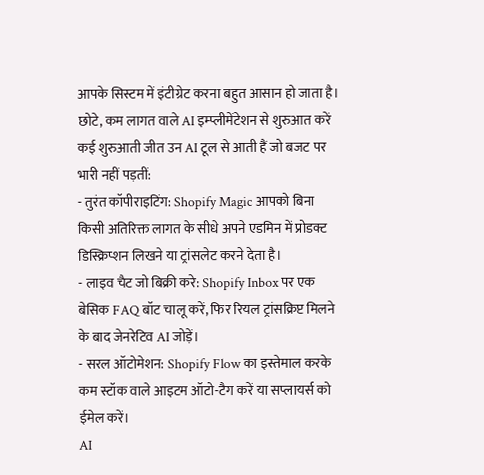आपके सिस्टम में इंटीग्रेट करना बहुत आसान हो जाता है।
छोटे, कम लागत वाले AI इम्प्लीमेंटेशन से शुरुआत करें
कई शुरुआती जीत उन AI टूल से आती हैं जो बजट पर भारी नहीं पड़तीं:
- तुरंत कॉपीराइटिंग: Shopify Magic आपको बिना किसी अतिरिक्त लागत के सीधे अपने एडमिन में प्रोडक्ट डिस्क्रिप्शन लिखने या ट्रांसलेट करने देता है।
- लाइव चैट जो बिक्री करे: Shopify Inbox पर एक बेसिक FAQ बॉट चालू करें, फिर रियल ट्रांसक्रिप्ट मिलने के बाद जेनरेटिव AI जोड़ें।
- सरल ऑटोमेशन: Shopify Flow का इस्तेमाल करके कम स्टॉक वाले आइटम ऑटो-टैग करें या सप्लायर्स को ईमेल करें।
AI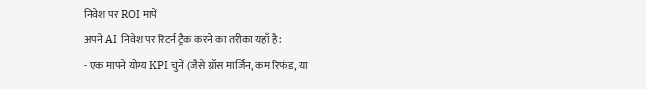निवेश पर ROI मापें
अपने AI निवेश पर रिटर्न ट्रैक करने का तरीका यहाँ है:
- एक मापने योग्य KPI चुनें (जैसे ग्रॉस मार्जिन, कम रिफंड, या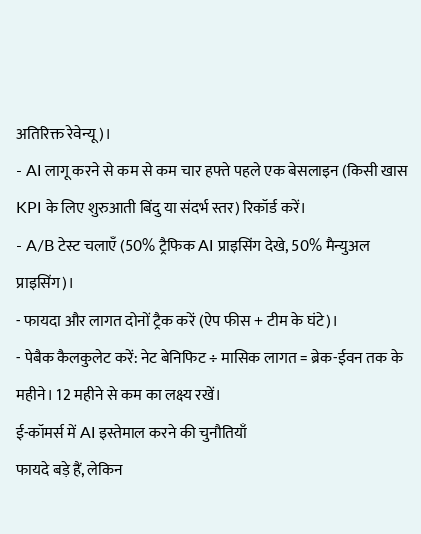अतिरिक्त रेवेन्यू)।
- AI लागू करने से कम से कम चार हफ्ते पहले एक बेसलाइन (किसी खास KPI के लिए शुरुआती बिंदु या संदर्भ स्तर) रिकॉर्ड करें।
- A/B टेस्ट चलाएँ (50% ट्रैफिक AI प्राइसिंग देखे, 50% मैन्युअल प्राइसिंग)।
- फायदा और लागत दोनों ट्रैक करें (ऐप फीस + टीम के घंटे)।
- पेबैक कैलकुलेट करें: नेट बेनिफिट ÷ मासिक लागत = ब्रेक-ईवन तक के महीने। 12 महीने से कम का लक्ष्य रखें।
ई-कॉमर्स में AI इस्तेमाल करने की चुनौतियाँ
फायदे बड़े हैं, लेकिन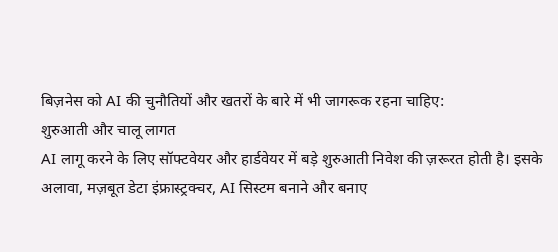बिज़नेस को AI की चुनौतियों और खतरों के बारे में भी जागरूक रहना चाहिए:
शुरुआती और चालू लागत
AI लागू करने के लिए सॉफ्टवेयर और हार्डवेयर में बड़े शुरुआती निवेश की ज़रूरत होती है। इसके अलावा, मज़बूत डेटा इंफ्रास्ट्रक्चर, AI सिस्टम बनाने और बनाए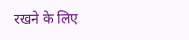रखने के लिए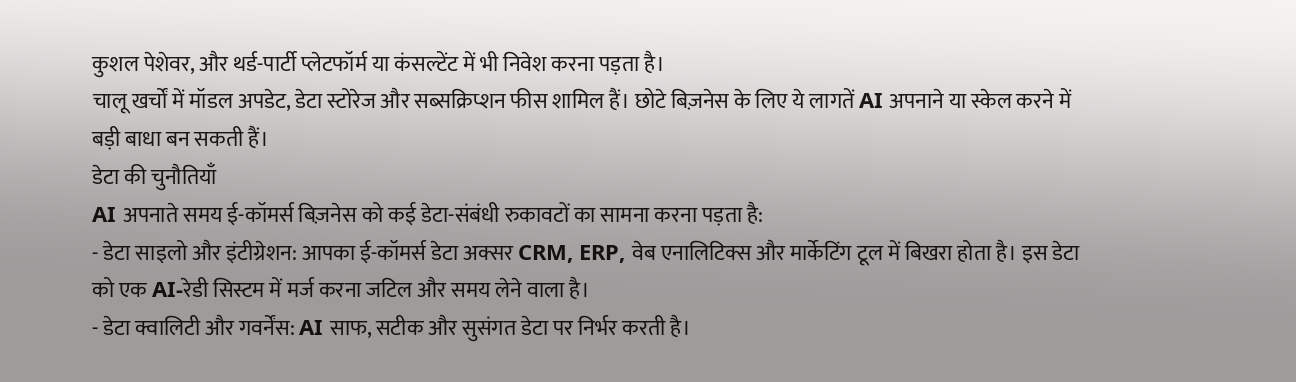कुशल पेशेवर, और थर्ड-पार्टी प्लेटफॉर्म या कंसल्टेंट में भी निवेश करना पड़ता है।
चालू खर्चों में मॉडल अपडेट, डेटा स्टोरेज और सब्सक्रिप्शन फीस शामिल हैं। छोटे बिज़नेस के लिए ये लागतें AI अपनाने या स्केल करने में बड़ी बाधा बन सकती हैं।
डेटा की चुनौतियाँ
AI अपनाते समय ई-कॉमर्स बिज़नेस को कई डेटा-संबंधी रुकावटों का सामना करना पड़ता है:
- डेटा साइलो और इंटीग्रेशन: आपका ई-कॉमर्स डेटा अक्सर CRM, ERP, वेब एनालिटिक्स और मार्केटिंग टूल में बिखरा होता है। इस डेटा को एक AI-रेडी सिस्टम में मर्ज करना जटिल और समय लेने वाला है।
- डेटा क्वालिटी और गवर्नेंस: AI साफ, सटीक और सुसंगत डेटा पर निर्भर करती है।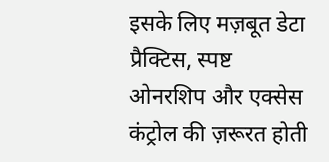इसके लिए मज़बूत डेटा प्रैक्टिस, स्पष्ट ओनरशिप और एक्सेस कंट्रोल की ज़रूरत होती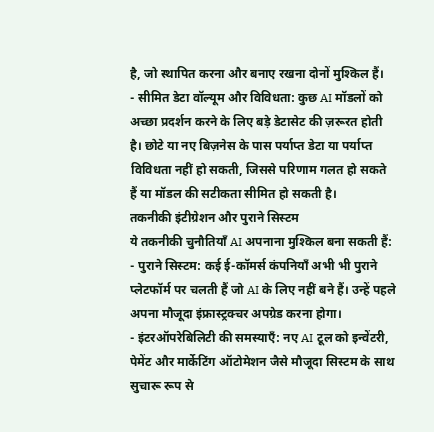है, जो स्थापित करना और बनाए रखना दोनों मुश्किल हैं।
- सीमित डेटा वॉल्यूम और विविधता: कुछ AI मॉडलों को अच्छा प्रदर्शन करने के लिए बड़े डेटासेट की ज़रूरत होती है। छोटे या नए बिज़नेस के पास पर्याप्त डेटा या पर्याप्त विविधता नहीं हो सकती, जिससे परिणाम गलत हो सकते हैं या मॉडल की सटीकता सीमित हो सकती है।
तकनीकी इंटीग्रेशन और पुराने सिस्टम
ये तकनीकी चुनौतियाँ AI अपनाना मुश्किल बना सकती हैं:
- पुराने सिस्टम: कई ई-कॉमर्स कंपनियाँ अभी भी पुराने प्लेटफॉर्म पर चलती हैं जो AI के लिए नहीं बने हैं। उन्हें पहले अपना मौजूदा इंफ्रास्ट्रक्चर अपग्रेड करना होगा।
- इंटरऑपरेबिलिटी की समस्याएँ: नए AI टूल को इन्वेंटरी, पेमेंट और मार्केटिंग ऑटोमेशन जैसे मौजूदा सिस्टम के साथ सुचारू रूप से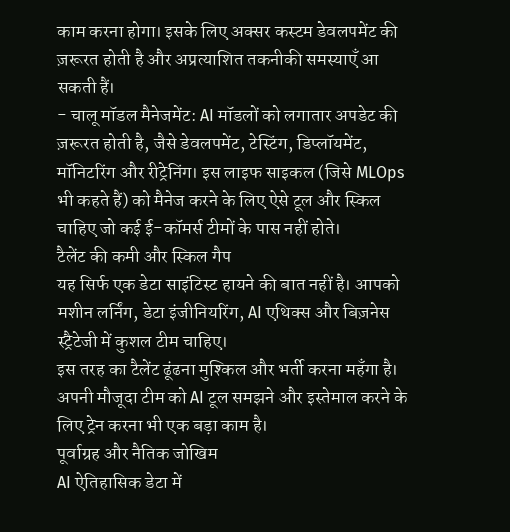काम करना होगा। इसके लिए अक्सर कस्टम डेवलपमेंट की ज़रूरत होती है और अप्रत्याशित तकनीकी समस्याएँ आ सकती हैं।
- चालू मॉडल मैनेजमेंट: AI मॉडलों को लगातार अपडेट की ज़रूरत होती है, जैसे डेवलपमेंट, टेस्टिंग, डिप्लॉयमेंट, मॉनिटरिंग और रीट्रेनिंग। इस लाइफ साइकल (जिसे MLOps भी कहते हैं) को मैनेज करने के लिए ऐसे टूल और स्किल चाहिए जो कई ई-कॉमर्स टीमों के पास नहीं होते।
टैलेंट की कमी और स्किल गैप
यह सिर्फ एक डेटा साइंटिस्ट हायने की बात नहीं है। आपको मशीन लर्निंग, डेटा इंजीनियरिंग, AI एथिक्स और बिज़नेस स्ट्रैटेजी में कुशल टीम चाहिए।
इस तरह का टैलेंट ढूंढना मुश्किल और भर्ती करना महँगा है। अपनी मौजूदा टीम को AI टूल समझने और इस्तेमाल करने के लिए ट्रेन करना भी एक बड़ा काम है।
पूर्वाग्रह और नैतिक जोखिम
AI ऐतिहासिक डेटा में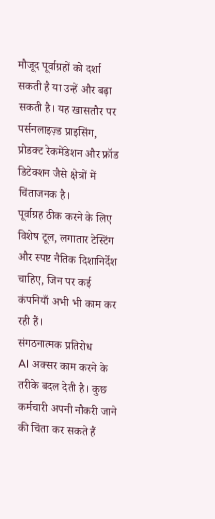मौजूद पूर्वाग्रहों को दर्शा सकती है या उन्हें और बढ़ा सकती है। यह खासतौर पर पर्सनलाइज़्ड प्राइसिंग, प्रोडक्ट रेकमेंडेशन और फ्रॉड डिटेक्शन जैसे क्षेत्रों में चिंताजनक है।
पूर्वाग्रह ठीक करने के लिए विशेष टूल, लगातार टेस्टिंग और स्पष्ट नैतिक दिशानिर्देश चाहिए, जिन पर कई कंपनियाँ अभी भी काम कर रही हैं।
संगठनात्मक प्रतिरोध
AI अक्सर काम करने के तरीके बदल देती है। कुछ कर्मचारी अपनी नौकरी जाने की चिंता कर सकते हैं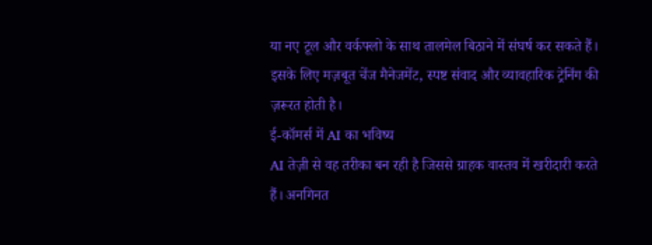या नए टूल और वर्कफ्लो के साथ तालमेल बिठाने में संघर्ष कर सकते हैं। इसके लिए मज़बूत चेंज मैनेजमेंट, स्पष्ट संवाद और व्यावहारिक ट्रेनिंग की ज़रूरत होती है।
ई-कॉमर्स में AI का भविष्य
AI तेज़ी से वह तरीका बन रही है जिससे ग्राहक वास्तव में खरीदारी करते हैं। अनगिनत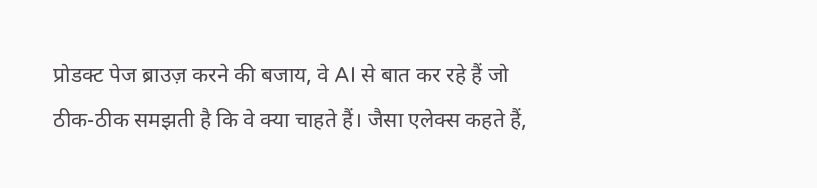प्रोडक्ट पेज ब्राउज़ करने की बजाय, वे AI से बात कर रहे हैं जो ठीक-ठीक समझती है कि वे क्या चाहते हैं। जैसा एलेक्स कहते हैं,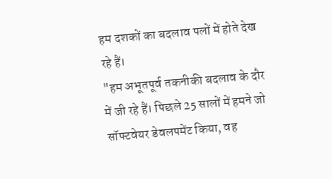हम दशकों का बदलाव पलों में होते देख रहे हैं।
"हम अभूतपूर्व तकनीकी बदलाव के दौर में जी रहे हैं। पिछले 25 सालों में हमने जो सॉफ्टवेयर डेवलपमेंट किया, वह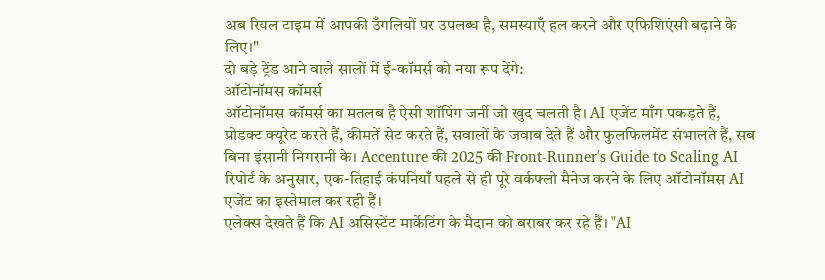अब रियल टाइम में आपकी उँगलियों पर उपलब्ध है, समस्याएँ हल करने और एफिशिएंसी बढ़ाने के लिए।"
दो बड़े ट्रेंड आने वाले सालों में ई-कॉमर्स को नया रूप देंगे:
ऑटोनॉमस कॉमर्स
ऑटोनॉमस कॉमर्स का मतलब है ऐसी शॉपिंग जर्नी जो खुद चलती है। AI एजेंट माँग पकड़ते हैं, प्रोडक्ट क्यूरेट करते हैं, कीमतें सेट करते हैं, सवालों के जवाब देते हैं और फुलफिलमेंट संभालते हैं, सब बिना इंसानी निगरानी के। Accenture की 2025 की Front-Runner's Guide to Scaling AI रिपोर्ट के अनुसार, एक-तिहाई कंपनियाँ पहले से ही पूरे वर्कफ्लो मैनेज करने के लिए ऑटोनॉमस AI एजेंट का इस्तेमाल कर रही हैं।
एलेक्स देखते हैं कि AI असिस्टेंट मार्केटिंग के मैदान को बराबर कर रहे हैं। "AI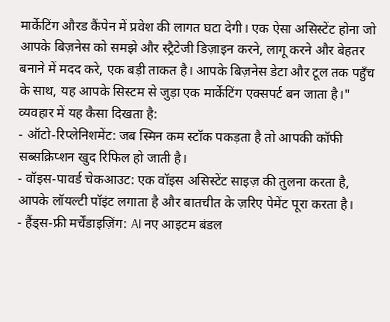मार्केटिंग औरड कैंपेन में प्रवेश की लागत घटा देगी। एक ऐसा असिस्टेंट होना जो आपके बिज़नेस को समझे और स्ट्रैटेजी डिज़ाइन करने, लागू करने और बेहतर बनाने में मदद करे, एक बड़ी ताकत है। आपके बिज़नेस डेटा और टूल तक पहुँच के साथ, यह आपके सिस्टम से जुड़ा एक मार्केटिंग एक्सपर्ट बन जाता है।"
व्यवहार में यह कैसा दिखता है:
- ऑटो-रिप्लेनिशमेंट: जब स्मिन कम स्टॉक पकड़ता है तो आपकी कॉफी सब्सक्रिप्शन खुद रिफिल हो जाती है।
- वॉइस-पावर्ड चेकआउट: एक वॉइस असिस्टेंट साइज़ की तुलना करता है, आपके लॉयल्टी पॉइंट लगाता है और बातचीत के ज़रिए पेमेंट पूरा करता है।
- हैंड्स-फ्री मर्चेंडाइज़िंग: AI नए आइटम बंडल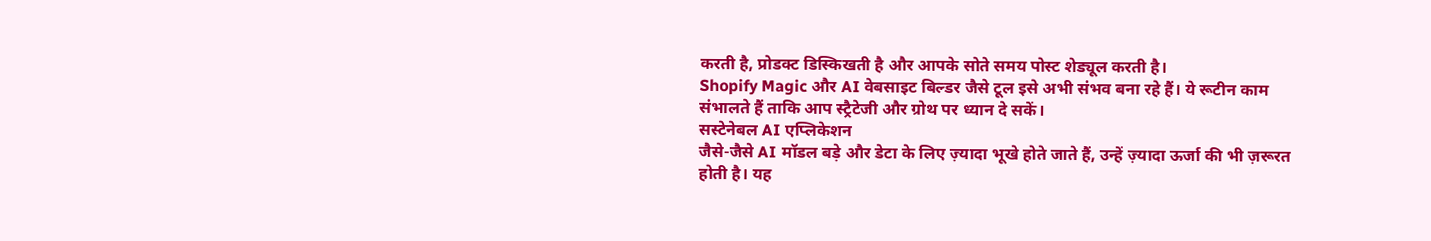करती है, प्रोडक्ट डिस्किखती है और आपके सोते समय पोस्ट शेड्यूल करती है।
Shopify Magic और AI वेबसाइट बिल्डर जैसे टूल इसे अभी संभव बना रहे हैं। ये रूटीन काम संभालते हैं ताकि आप स्ट्रैटेजी और ग्रोथ पर ध्यान दे सकें।
सस्टेनेबल AI एप्लिकेशन
जैसे-जैसे AI मॉडल बड़े और डेटा के लिए ज़्यादा भूखे होते जाते हैं, उन्हें ज़्यादा ऊर्जा की भी ज़रूरत होती है। यह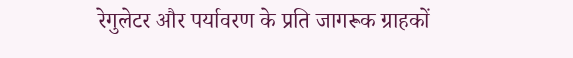रेगुलेटर और पर्यावरण के प्रति जागरूक ग्राहकों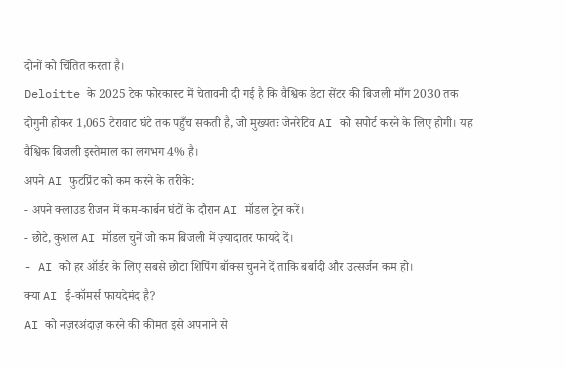दोनों को चिंतित करता है।
Deloitte के 2025 टेक फोरकास्ट में चेतावनी दी गई है कि वैश्विक डेटा सेंटर की बिजली माँग 2030 तक दोगुनी होकर 1,065 टेरावाट घंटे तक पहुँच सकती है, जो मुख्यतः जेनरेटिव AI को सपोर्ट करने के लिए होगी। यह वैश्विक बिजली इस्तेमाल का लगभग 4% है।
अपने AI फुटप्रिंट को कम करने के तरीके:
- अपने क्लाउड रीजन में कम-कार्बन घंटों के दौरान AI मॉडल ट्रेन करें।
- छोटे, कुशल AI मॉडल चुनें जो कम बिजली में ज़्यादातर फायदे दें।
- AI को हर ऑर्डर के लिए सबसे छोटा शिपिंग बॉक्स चुनने दें ताकि बर्बादी और उत्सर्जन कम हो।
क्या AI ई-कॉमर्स फायदेमंद है?
AI को नज़रअंदाज़ करने की कीमत इसे अपनाने से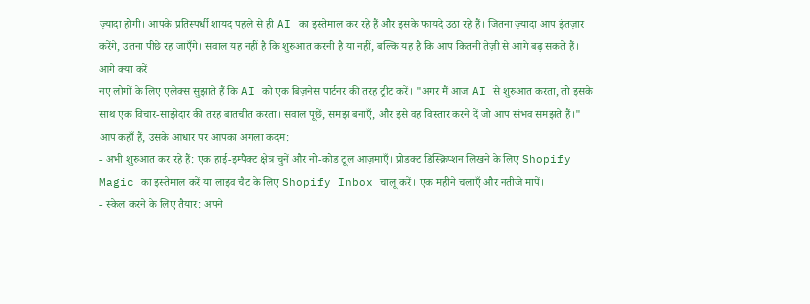ज़्यादा होगी। आपके प्रतिस्पर्धी शायद पहले से ही AI का इस्तेमाल कर रहे हैं और इसके फायदे उठा रहे हैं। जितना ज़्यादा आप इंतज़ार करेंगे, उतना पीछे रह जाएँगे। सवाल यह नहीं है कि शुरुआत करनी है या नहीं, बल्कि यह है कि आप कितनी तेज़ी से आगे बढ़ सकते हैं।
आगे क्या करें
नए लोगों के लिए एलेक्स सुझाते हैं कि AI को एक बिज़नेस पार्टनर की तरह ट्रीट करें। "अगर मैं आज AI से शुरुआत करता, तो इसके साथ एक विचार-साझेदार की तरह बातचीत करता। सवाल पूछें, समझ बनाएँ, और इसे वह विस्तार करने दें जो आप संभव समझते हैं।"
आप कहाँ हैं, उसके आधार पर आपका अगला कदम:
- अभी शुरुआत कर रहे हैं: एक हाई-इम्पैक्ट क्षेत्र चुनें और नो-कोड टूल आज़माएँ। प्रोडक्ट डिस्क्रिप्शन लिखने के लिए Shopify Magic का इस्तेमाल करें या लाइव चैट के लिए Shopify Inbox चालू करें। एक महीने चलाएँ और नतीजे मापें।
- स्केल करने के लिए तैयार: अपने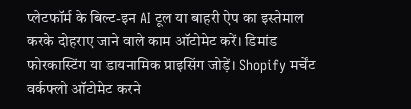प्लेटफॉर्म के बिल्ट-इन AI टूल या बाहरी ऐप का इस्तेमाल करके दोहराए जाने वाले काम ऑटोमेट करें। डिमांड फोरकास्टिंग या डायनामिक प्राइसिंग जोड़ें। Shopify मर्चेंट वर्कफ्लो ऑटोमेट करने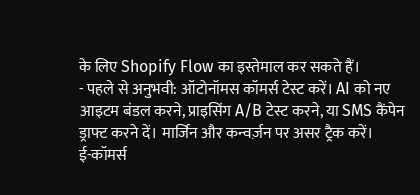के लिए Shopify Flow का इस्तेमाल कर सकते हैं।
- पहले से अनुभवी: ऑटोनॉमस कॉमर्स टेस्ट करें। AI को नए आइटम बंडल करने, प्राइसिंग A/B टेस्ट करने, या SMS कैंपेन ड्राफ्ट करने दें। मार्जिन और कन्वर्ज़न पर असर ट्रैक करें।
ई-कॉमर्स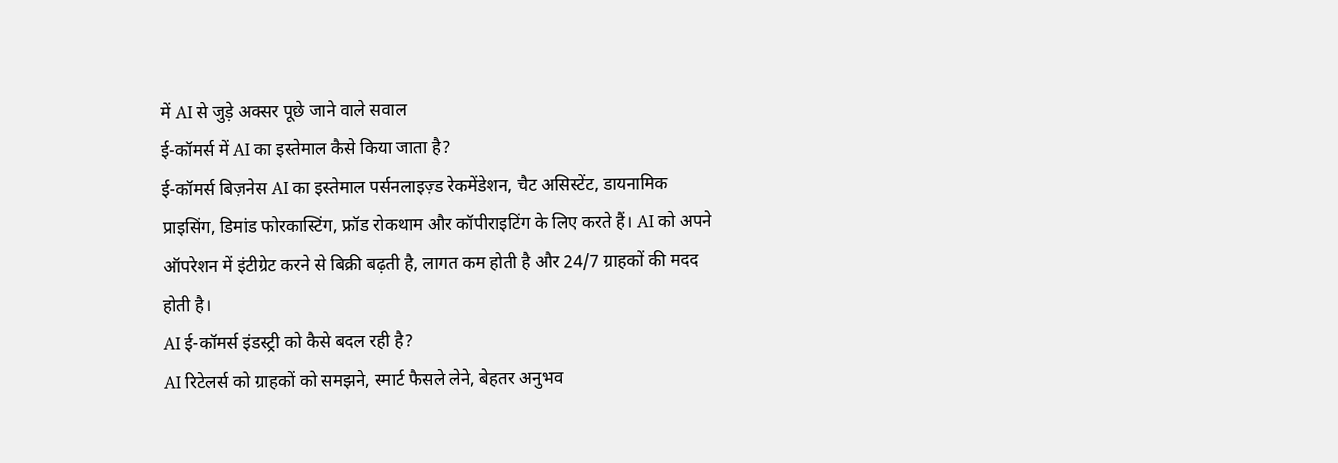में AI से जुड़े अक्सर पूछे जाने वाले सवाल
ई-कॉमर्स में AI का इस्तेमाल कैसे किया जाता है?
ई-कॉमर्स बिज़नेस AI का इस्तेमाल पर्सनलाइज़्ड रेकमेंडेशन, चैट असिस्टेंट, डायनामिक प्राइसिंग, डिमांड फोरकास्टिंग, फ्रॉड रोकथाम और कॉपीराइटिंग के लिए करते हैं। AI को अपने ऑपरेशन में इंटीग्रेट करने से बिक्री बढ़ती है, लागत कम होती है और 24/7 ग्राहकों की मदद होती है।
AI ई-कॉमर्स इंडस्ट्री को कैसे बदल रही है?
AI रिटेलर्स को ग्राहकों को समझने, स्मार्ट फैसले लेने, बेहतर अनुभव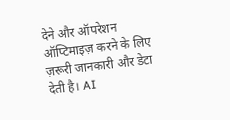देने और ऑपरेशन ऑप्टिमाइज़ करने के लिए ज़रूरी जानकारी और डेटा देती है। AI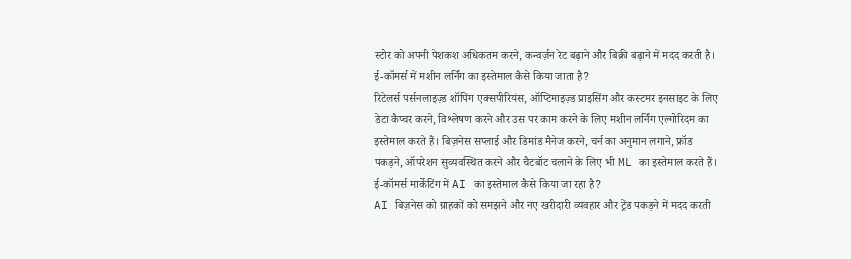स्टोर को अपनी पेशकश अधिकतम करने, कन्वर्ज़न रेट बढ़ाने और बिक्री बढ़ाने में मदद करती है।
ई-कॉमर्स में मशीन लर्निंग का इस्तेमाल कैसे किया जाता है?
रिटेलर्स पर्सनलाइज़्ड शॉपिंग एक्सपीरियंस, ऑप्टिमाइज़्ड प्राइसिंग और कस्टमर इनसाइट के लिए डेटा कैप्चर करने, विश्लेषण करने और उस पर काम करने के लिए मशीन लर्निंग एल्गोरिदम का इस्तेमाल करते हैं। बिज़नेस सप्लाई और डिमांड मैनेज करने, चर्न का अनुमान लगाने, फ्रॉड पकड़ने, ऑपरेशन सुव्यवस्थित करने और चैटबॉट चलाने के लिए भी ML का इस्तेमाल करते हैं।
ई-कॉमर्स मार्केटिंग में AI का इस्तेमाल कैसे किया जा रहा है?
AI बिज़नेस को ग्राहकों को समझने और नए खरीदारी व्यवहार और ट्रेंड पकड़ने में मदद करती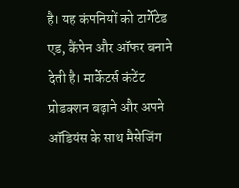है। यह कंपनियों को टार्गेटेड एड, कैंपेन और ऑफर बनाने देती है। मार्केटर्स कंटेंट प्रोडक्शन बढ़ाने और अपने ऑडियंस के साथ मैसेजिंग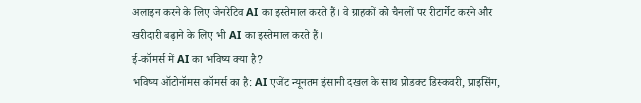अलाइन करने के लिए जेनरेटिव AI का इस्तेमाल करते हैं। वे ग्राहकों को चैनलों पर रीटार्गेट करने और खरीदारी बढ़ाने के लिए भी AI का इस्तेमाल करते हैं।
ई-कॉमर्स में AI का भविष्य क्या है?
भविष्य ऑटोनॉमस कॉमर्स का है: AI एजेंट न्यूनतम इंसानी दखल के साथ प्रोडक्ट डिस्कवरी, प्राइसिंग,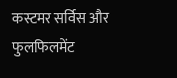कस्टमर सर्विस और फुलफिलमेंट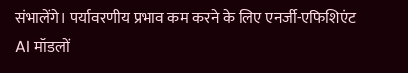संभालेंगे। पर्यावरणीय प्रभाव कम करने के लिए एनर्जी-एफिशिएंट AI मॉडलों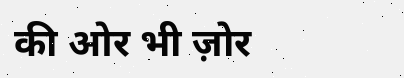की ओर भी ज़ोर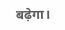बढ़ेगा।